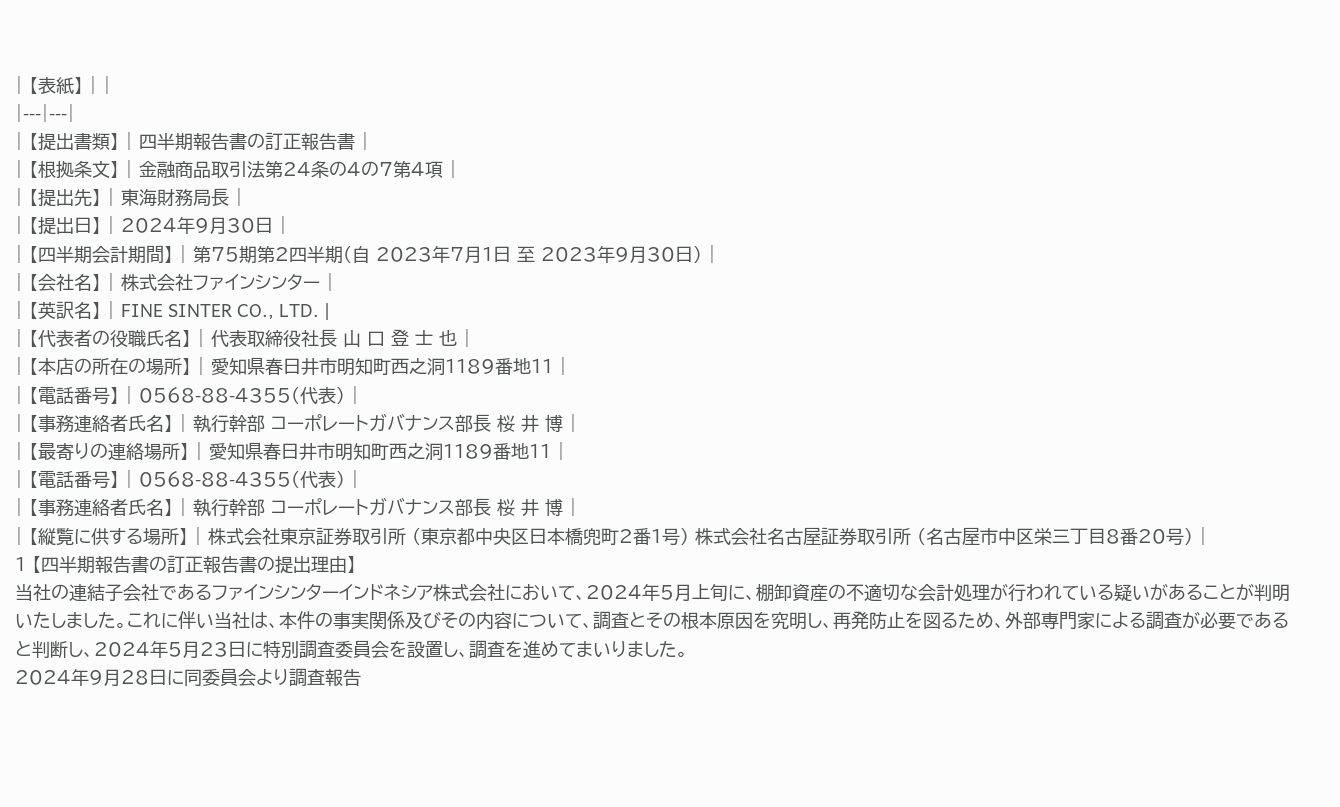| 【表紙】 | |
|---|---|
| 【提出書類】 | 四半期報告書の訂正報告書 |
| 【根拠条文】 | 金融商品取引法第24条の4の7第4項 |
| 【提出先】 | 東海財務局長 |
| 【提出日】 | 2024年9月30日 |
| 【四半期会計期間】 | 第75期第2四半期(自 2023年7月1日 至 2023年9月30日) |
| 【会社名】 | 株式会社ファインシンター |
| 【英訳名】 | FINE SINTER CO., LTD. |
| 【代表者の役職氏名】 | 代表取締役社長 山 口 登 士 也 |
| 【本店の所在の場所】 | 愛知県春日井市明知町西之洞1189番地11 |
| 【電話番号】 | 0568-88-4355(代表) |
| 【事務連絡者氏名】 | 執行幹部 コーポレートガバナンス部長 桜 井 博 |
| 【最寄りの連絡場所】 | 愛知県春日井市明知町西之洞1189番地11 |
| 【電話番号】 | 0568-88-4355(代表) |
| 【事務連絡者氏名】 | 執行幹部 コーポレートガバナンス部長 桜 井 博 |
| 【縦覧に供する場所】 | 株式会社東京証券取引所 (東京都中央区日本橋兜町2番1号) 株式会社名古屋証券取引所 (名古屋市中区栄三丁目8番20号) |
1 【四半期報告書の訂正報告書の提出理由】
当社の連結子会社であるファインシンターインドネシア株式会社において、2024年5月上旬に、棚卸資産の不適切な会計処理が行われている疑いがあることが判明いたしました。これに伴い当社は、本件の事実関係及びその内容について、調査とその根本原因を究明し、再発防止を図るため、外部専門家による調査が必要であると判断し、2024年5月23日に特別調査委員会を設置し、調査を進めてまいりました。
2024年9月28日に同委員会より調査報告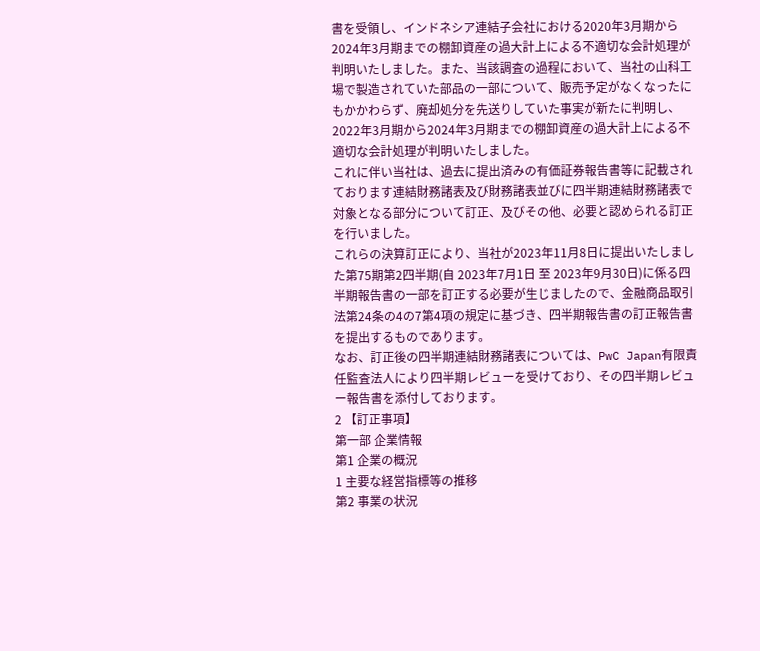書を受領し、インドネシア連結子会社における2020年3月期から2024年3月期までの棚卸資産の過大計上による不適切な会計処理が判明いたしました。また、当該調査の過程において、当社の山科工場で製造されていた部品の一部について、販売予定がなくなったにもかかわらず、廃却処分を先送りしていた事実が新たに判明し、2022年3月期から2024年3月期までの棚卸資産の過大計上による不適切な会計処理が判明いたしました。
これに伴い当社は、過去に提出済みの有価証券報告書等に記載されております連結財務諸表及び財務諸表並びに四半期連結財務諸表で対象となる部分について訂正、及びその他、必要と認められる訂正を行いました。
これらの決算訂正により、当社が2023年11月8日に提出いたしました第75期第2四半期(自 2023年7月1日 至 2023年9月30日)に係る四半期報告書の一部を訂正する必要が生じましたので、金融商品取引法第24条の4の7第4項の規定に基づき、四半期報告書の訂正報告書を提出するものであります。
なお、訂正後の四半期連結財務諸表については、PwC Japan有限責任監査法人により四半期レビューを受けており、その四半期レビュー報告書を添付しております。
2 【訂正事項】
第一部 企業情報
第1 企業の概況
1 主要な経営指標等の推移
第2 事業の状況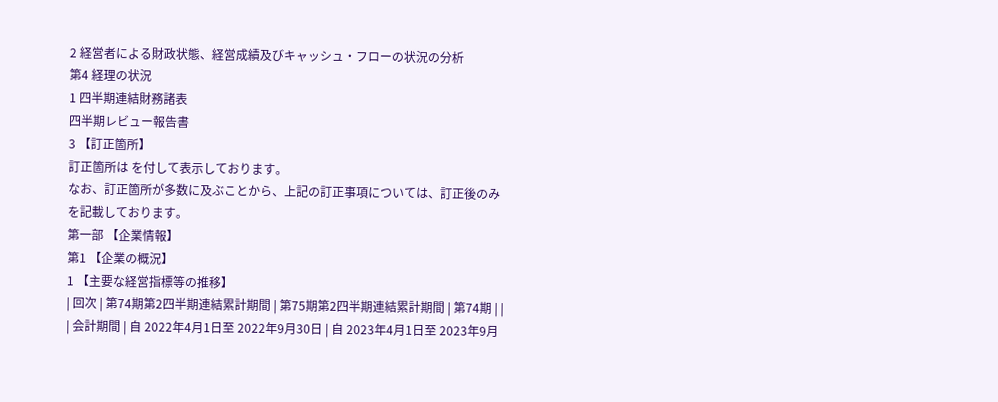2 経営者による財政状態、経営成績及びキャッシュ・フローの状況の分析
第4 経理の状況
1 四半期連結財務諸表
四半期レビュー報告書
3 【訂正箇所】
訂正箇所は を付して表示しております。
なお、訂正箇所が多数に及ぶことから、上記の訂正事項については、訂正後のみを記載しております。
第一部 【企業情報】
第1 【企業の概況】
1 【主要な経営指標等の推移】
| 回次 | 第74期第2四半期連結累計期間 | 第75期第2四半期連結累計期間 | 第74期 | |
| 会計期間 | 自 2022年4月1日至 2022年9月30日 | 自 2023年4月1日至 2023年9月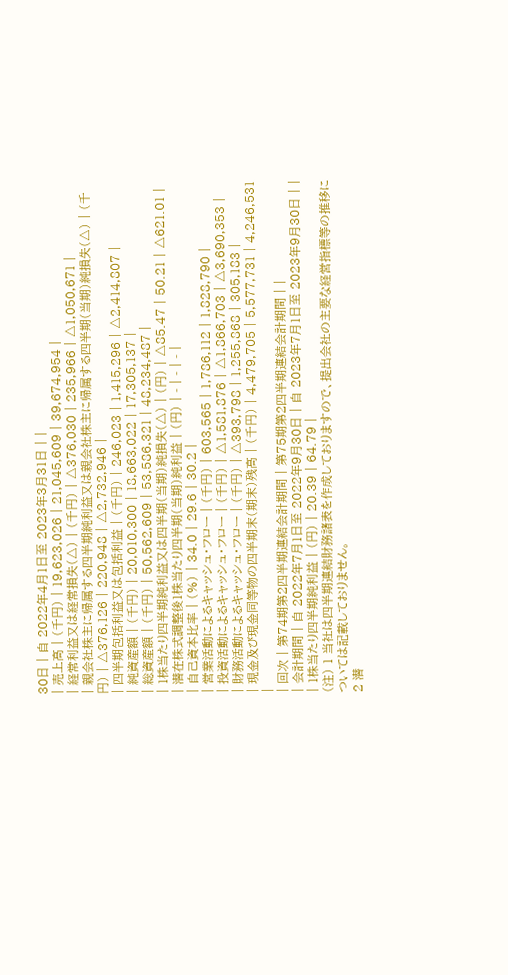30日 | 自 2022年4月1日至 2023年3月31日 | |
| 売上高 | (千円) | 19,623,026 | 21,045,609 | 39,674,954 |
| 経常利益又は経常損失(△) | (千円) | △376,030 | 235,966 | △1,050,671 |
| 親会社株主に帰属する四半期純利益又は親会社株主に帰属する四半期(当期)純損失(△) | (千円) | △376,126 | 220,948 | △2,732,946 |
| 四半期包括利益又は包括利益 | (千円) | 246,023 | 1,415,296 | △2,414,807 |
| 純資産額 | (千円) | 20,010,300 | 18,663,022 | 17,305,137 |
| 総資産額 | (千円) | 50,562,609 | 53,586,321 | 48,234,487 |
| 1株当たり四半期純利益又は四半期(当期)純損失(△) | (円) | △85.47 | 50.21 | △621.01 |
| 潜在株式調整後1株当たり四半期(当期)純利益 | (円) | - | - | - |
| 自己資本比率 | (%) | 34.0 | 29.6 | 30.2 |
| 営業活動によるキャッシュ・フロー | (千円) | 603,565 | 1,786,112 | 1,828,790 |
| 投資活動によるキャッシュ・フロー | (千円) | △1,581,876 | △1,866,703 | △3,690,353 |
| 財務活動によるキャッシュ・フロー | (千円) | △393,798 | 1,255,868 | 305,183 |
| 現金及び現金同等物の四半期末(期末)残高 | (千円) | 4,479,705 | 5,577,731 | 4,246,531 |
| 回次 | 第74期第2四半期連結会計期間 | 第75期第2四半期連結会計期間 | |
| 会計期間 | 自 2022年7月1日至 2022年9月30日 | 自 2023年7月1日至 2023年9月30日 | |
| 1株当たり四半期純利益 | (円) | 20.39 | 64.79 |
(注) 1 当社は四半期連結財務諸表を作成しておりますので、提出会社の主要な経営指標等の推移については記載しておりません。
2 潜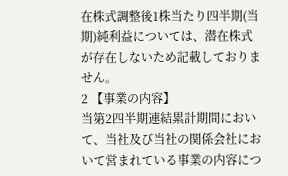在株式調整後1株当たり四半期(当期)純利益については、潜在株式が存在しないため記載しておりません。
2 【事業の内容】
当第2四半期連結累計期間において、当社及び当社の関係会社において営まれている事業の内容につ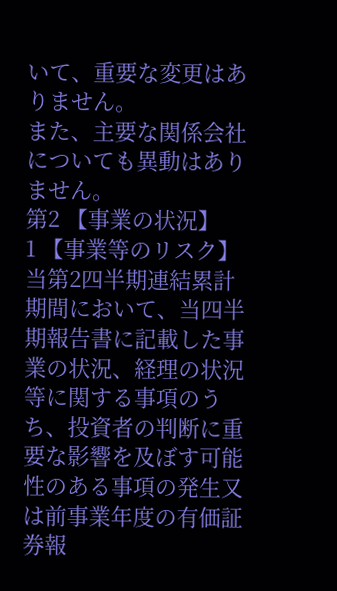いて、重要な変更はありません。
また、主要な関係会社についても異動はありません。
第2 【事業の状況】
1 【事業等のリスク】
当第2四半期連結累計期間において、当四半期報告書に記載した事業の状況、経理の状況等に関する事項のうち、投資者の判断に重要な影響を及ぼす可能性のある事項の発生又は前事業年度の有価証券報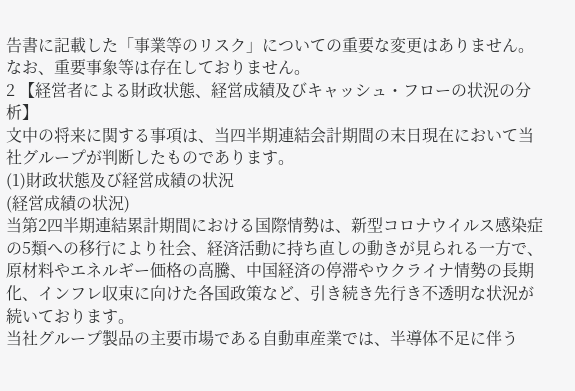告書に記載した「事業等のリスク」についての重要な変更はありません。
なお、重要事象等は存在しておりません。
2 【経営者による財政状態、経営成績及びキャッシュ・フローの状況の分析】
文中の将来に関する事項は、当四半期連結会計期間の末日現在において当社グループが判断したものであります。
(1)財政状態及び経営成績の状況
(経営成績の状況)
当第2四半期連結累計期間における国際情勢は、新型コロナウイルス感染症の5類への移行により社会、経済活動に持ち直しの動きが見られる一方で、原材料やエネルギー価格の高騰、中国経済の停滞やウクライナ情勢の長期化、インフレ収束に向けた各国政策など、引き続き先行き不透明な状況が続いております。
当社グループ製品の主要市場である自動車産業では、半導体不足に伴う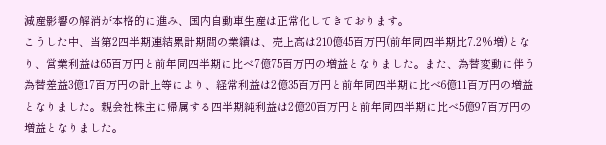減産影響の解消が本格的に進み、国内自動車生産は正常化してきております。
こうした中、当第2四半期連結累計期間の業績は、売上高は210億45百万円(前年同四半期比7.2%増)となり、営業利益は65百万円と前年同四半期に比べ7億75百万円の増益となりました。また、為替変動に伴う為替差益3億17百万円の計上等により、経常利益は2億35百万円と前年同四半期に比べ6億11百万円の増益となりました。親会社株主に帰属する四半期純利益は2億20百万円と前年同四半期に比べ5億97百万円の増益となりました。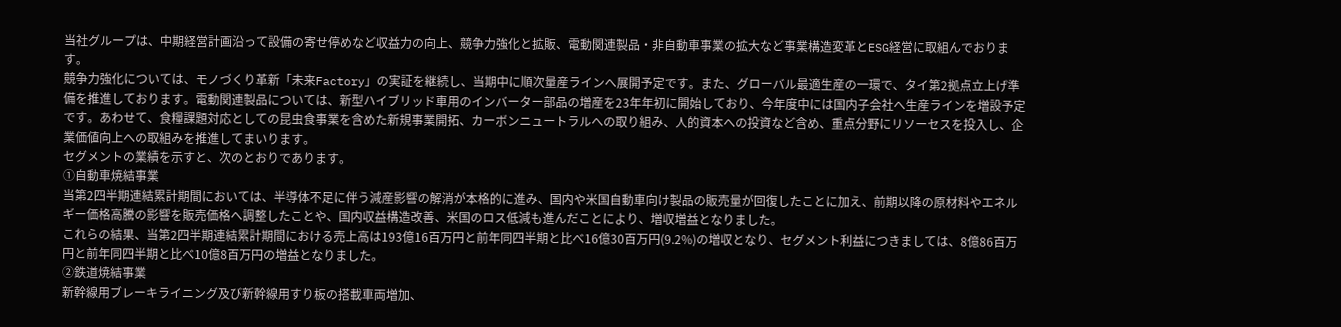当社グループは、中期経営計画沿って設備の寄せ停めなど収益力の向上、競争力強化と拡販、電動関連製品・非自動車事業の拡大など事業構造変革とESG経営に取組んでおります。
競争力強化については、モノづくり革新「未来Factory」の実証を継続し、当期中に順次量産ラインへ展開予定です。また、グローバル最適生産の一環で、タイ第2拠点立上げ準備を推進しております。電動関連製品については、新型ハイブリッド車用のインバーター部品の増産を23年年初に開始しており、今年度中には国内子会社へ生産ラインを増設予定です。あわせて、食糧課題対応としての昆虫食事業を含めた新規事業開拓、カーボンニュートラルへの取り組み、人的資本への投資など含め、重点分野にリソーセスを投入し、企業価値向上への取組みを推進してまいります。
セグメントの業績を示すと、次のとおりであります。
①自動車焼結事業
当第2四半期連結累計期間においては、半導体不足に伴う減産影響の解消が本格的に進み、国内や米国自動車向け製品の販売量が回復したことに加え、前期以降の原材料やエネルギー価格高騰の影響を販売価格へ調整したことや、国内収益構造改善、米国のロス低減も進んだことにより、増収増益となりました。
これらの結果、当第2四半期連結累計期間における売上高は193億16百万円と前年同四半期と比べ16億30百万円(9.2%)の増収となり、セグメント利益につきましては、8億86百万円と前年同四半期と比べ10億8百万円の増益となりました。
②鉄道焼結事業
新幹線用ブレーキライニング及び新幹線用すり板の搭載車両増加、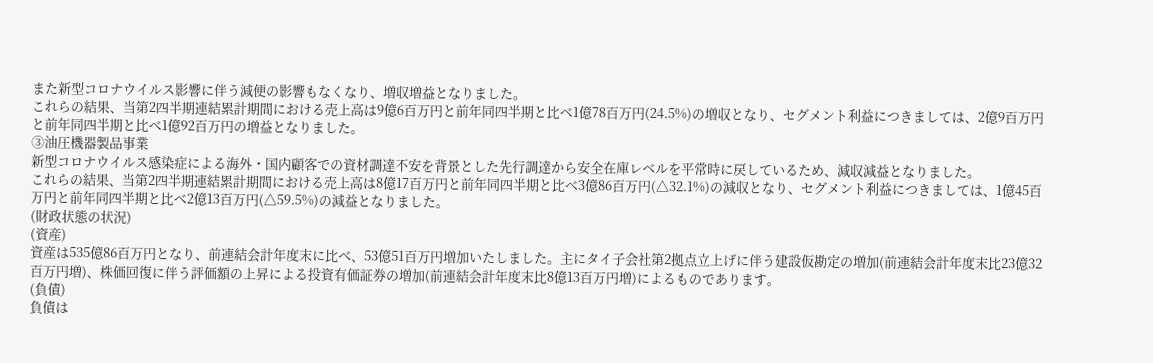また新型コロナウイルス影響に伴う減便の影響もなくなり、増収増益となりました。
これらの結果、当第2四半期連結累計期間における売上高は9億6百万円と前年同四半期と比べ1億78百万円(24.5%)の増収となり、セグメント利益につきましては、2億9百万円と前年同四半期と比べ1億92百万円の増益となりました。
③油圧機器製品事業
新型コロナウイルス感染症による海外・国内顧客での資材調達不安を背景とした先行調達から安全在庫レベルを平常時に戻しているため、減収減益となりました。
これらの結果、当第2四半期連結累計期間における売上高は8億17百万円と前年同四半期と比べ3億86百万円(△32.1%)の減収となり、セグメント利益につきましては、1億45百万円と前年同四半期と比べ2億13百万円(△59.5%)の減益となりました。
(財政状態の状況)
(資産)
資産は535億86百万円となり、前連結会計年度末に比べ、53億51百万円増加いたしました。主にタイ子会社第2拠点立上げに伴う建設仮勘定の増加(前連結会計年度末比23億32百万円増)、株価回復に伴う評価額の上昇による投資有価証券の増加(前連結会計年度末比8億13百万円増)によるものであります。
(負債)
負債は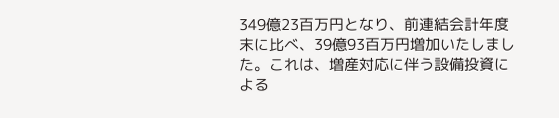349億23百万円となり、前連結会計年度末に比べ、39億93百万円増加いたしました。これは、増産対応に伴う設備投資による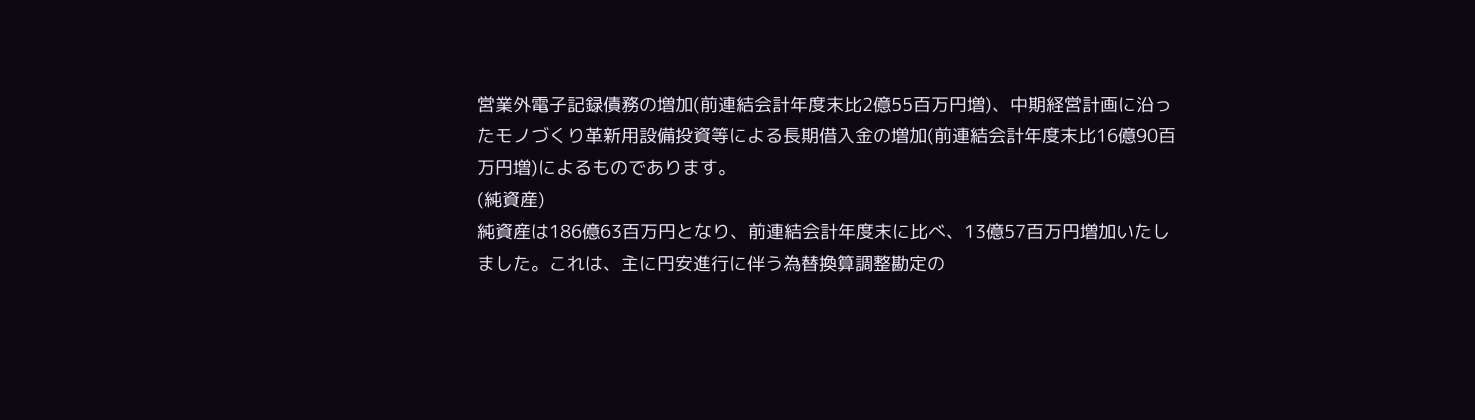営業外電子記録債務の増加(前連結会計年度末比2億55百万円増)、中期経営計画に沿ったモノづくり革新用設備投資等による長期借入金の増加(前連結会計年度末比16億90百万円増)によるものであります。
(純資産)
純資産は186億63百万円となり、前連結会計年度末に比べ、13億57百万円増加いたしました。これは、主に円安進行に伴う為替換算調整勘定の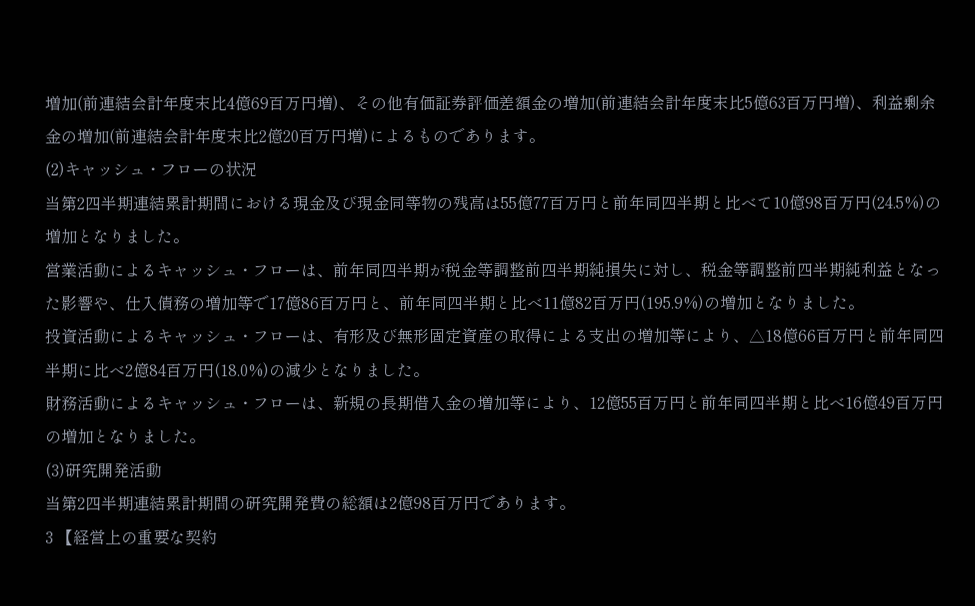増加(前連結会計年度末比4億69百万円増)、その他有価証券評価差額金の増加(前連結会計年度末比5億63百万円増)、利益剰余金の増加(前連結会計年度末比2億20百万円増)によるものであります。
(2)キャッシュ・フローの状況
当第2四半期連結累計期間における現金及び現金同等物の残高は55億77百万円と前年同四半期と比べて10億98百万円(24.5%)の増加となりました。
営業活動によるキャッシュ・フローは、前年同四半期が税金等調整前四半期純損失に対し、税金等調整前四半期純利益となった影響や、仕入債務の増加等で17億86百万円と、前年同四半期と比べ11億82百万円(195.9%)の増加となりました。
投資活動によるキャッシュ・フローは、有形及び無形固定資産の取得による支出の増加等により、△18億66百万円と前年同四半期に比べ2億84百万円(18.0%)の減少となりました。
財務活動によるキャッシュ・フローは、新規の長期借入金の増加等により、12億55百万円と前年同四半期と比べ16億49百万円の増加となりました。
(3)研究開発活動
当第2四半期連結累計期間の研究開発費の総額は2億98百万円であります。
3 【経営上の重要な契約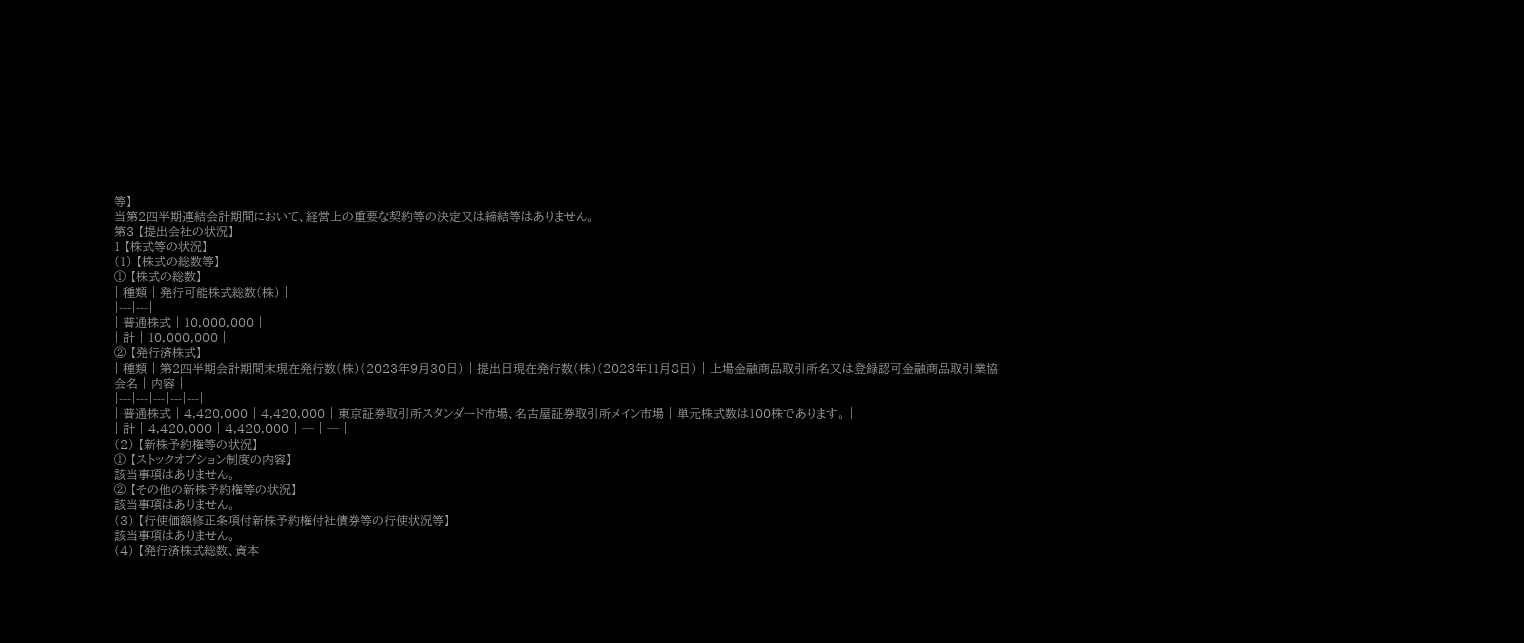等】
当第2四半期連結会計期間において、経営上の重要な契約等の決定又は締結等はありません。
第3 【提出会社の状況】
1 【株式等の状況】
(1) 【株式の総数等】
① 【株式の総数】
| 種類 | 発行可能株式総数(株) |
|---|---|
| 普通株式 | 10,000,000 |
| 計 | 10,000,000 |
② 【発行済株式】
| 種類 | 第2四半期会計期間末現在発行数(株)(2023年9月30日) | 提出日現在発行数(株)(2023年11月8日) | 上場金融商品取引所名又は登録認可金融商品取引業協会名 | 内容 |
|---|---|---|---|---|
| 普通株式 | 4,420,000 | 4,420,000 | 東京証券取引所スタンダード市場、名古屋証券取引所メイン市場 | 単元株式数は100株であります。 |
| 計 | 4,420,000 | 4,420,000 | ─ | ─ |
(2) 【新株予約権等の状況】
① 【ストックオプション制度の内容】
該当事項はありません。
② 【その他の新株予約権等の状況】
該当事項はありません。
(3) 【行使価額修正条項付新株予約権付社債券等の行使状況等】
該当事項はありません。
(4) 【発行済株式総数、資本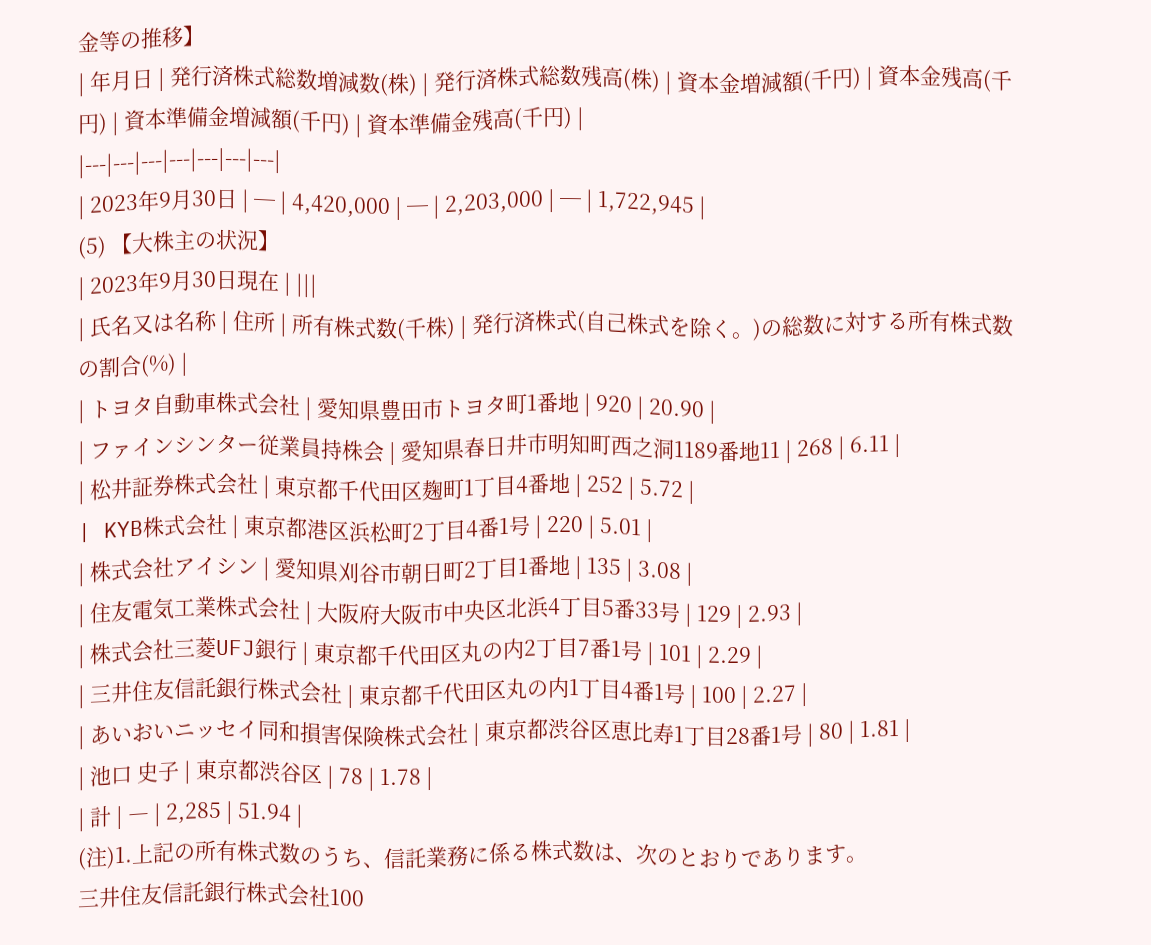金等の推移】
| 年月日 | 発行済株式総数増減数(株) | 発行済株式総数残高(株) | 資本金増減額(千円) | 資本金残高(千円) | 資本準備金増減額(千円) | 資本準備金残高(千円) |
|---|---|---|---|---|---|---|
| 2023年9月30日 | ─ | 4,420,000 | ─ | 2,203,000 | ─ | 1,722,945 |
(5) 【大株主の状況】
| 2023年9月30日現在 | |||
| 氏名又は名称 | 住所 | 所有株式数(千株) | 発行済株式(自己株式を除く。)の総数に対する所有株式数の割合(%) |
| トヨタ自動車株式会社 | 愛知県豊田市トヨタ町1番地 | 920 | 20.90 |
| ファインシンター従業員持株会 | 愛知県春日井市明知町西之洞1189番地11 | 268 | 6.11 |
| 松井証券株式会社 | 東京都千代田区麹町1丁目4番地 | 252 | 5.72 |
| KYB株式会社 | 東京都港区浜松町2丁目4番1号 | 220 | 5.01 |
| 株式会社アイシン | 愛知県刈谷市朝日町2丁目1番地 | 135 | 3.08 |
| 住友電気工業株式会社 | 大阪府大阪市中央区北浜4丁目5番33号 | 129 | 2.93 |
| 株式会社三菱UFJ銀行 | 東京都千代田区丸の内2丁目7番1号 | 101 | 2.29 |
| 三井住友信託銀行株式会社 | 東京都千代田区丸の内1丁目4番1号 | 100 | 2.27 |
| あいおいニッセイ同和損害保険株式会社 | 東京都渋谷区恵比寿1丁目28番1号 | 80 | 1.81 |
| 池口 史子 | 東京都渋谷区 | 78 | 1.78 |
| 計 | ― | 2,285 | 51.94 |
(注)1.上記の所有株式数のうち、信託業務に係る株式数は、次のとおりであります。
三井住友信託銀行株式会社100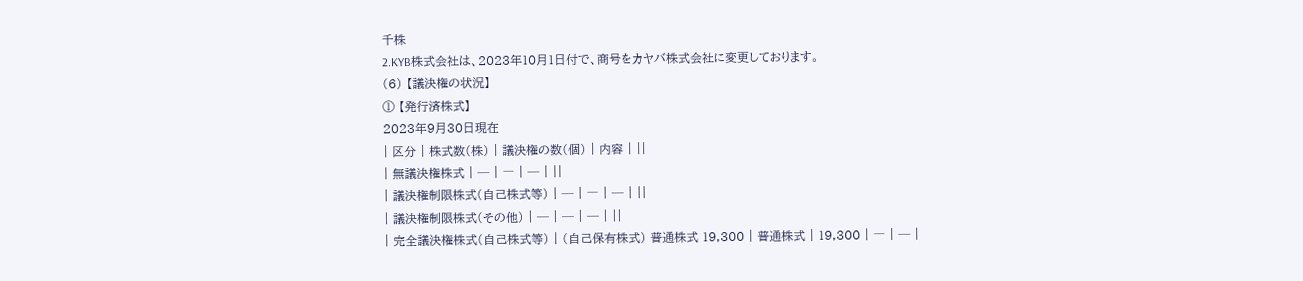千株
2.KYB株式会社は、2023年10月1日付で、商号をカヤバ株式会社に変更しております。
(6) 【議決権の状況】
① 【発行済株式】
2023年9月30日現在
| 区分 | 株式数(株) | 議決権の数(個) | 内容 | ||
| 無議決権株式 | ─ | ― | ─ | ||
| 議決権制限株式(自己株式等) | ─ | ― | ─ | ||
| 議決権制限株式(その他) | ─ | ─ | ─ | ||
| 完全議決権株式(自己株式等) | (自己保有株式) 普通株式 19,300 | 普通株式 | 19,300 | ― | ─ |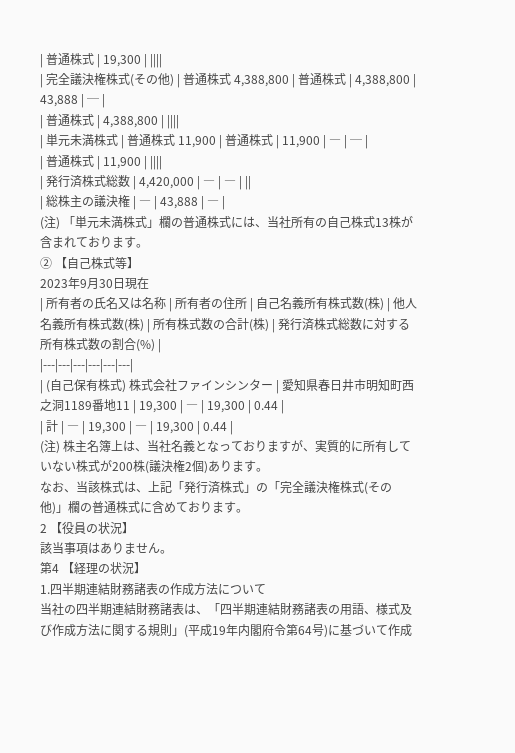| 普通株式 | 19,300 | ||||
| 完全議決権株式(その他) | 普通株式 4,388,800 | 普通株式 | 4,388,800 | 43,888 | ─ |
| 普通株式 | 4,388,800 | ||||
| 単元未満株式 | 普通株式 11,900 | 普通株式 | 11,900 | ― | ─ |
| 普通株式 | 11,900 | ||||
| 発行済株式総数 | 4,420,000 | ― | ― | ||
| 総株主の議決権 | ― | 43,888 | ― |
(注) 「単元未満株式」欄の普通株式には、当社所有の自己株式13株が含まれております。
② 【自己株式等】
2023年9月30日現在
| 所有者の氏名又は名称 | 所有者の住所 | 自己名義所有株式数(株) | 他人名義所有株式数(株) | 所有株式数の合計(株) | 発行済株式総数に対する所有株式数の割合(%) |
|---|---|---|---|---|---|
| (自己保有株式) 株式会社ファインシンター | 愛知県春日井市明知町西之洞1189番地11 | 19,300 | ― | 19,300 | 0.44 |
| 計 | ― | 19,300 | ― | 19,300 | 0.44 |
(注) 株主名簿上は、当社名義となっておりますが、実質的に所有していない株式が200株(議決権2個)あります。
なお、当該株式は、上記「発行済株式」の「完全議決権株式(その他)」欄の普通株式に含めております。
2 【役員の状況】
該当事項はありません。
第4 【経理の状況】
1.四半期連結財務諸表の作成方法について
当社の四半期連結財務諸表は、「四半期連結財務諸表の用語、様式及び作成方法に関する規則」(平成19年内閣府令第64号)に基づいて作成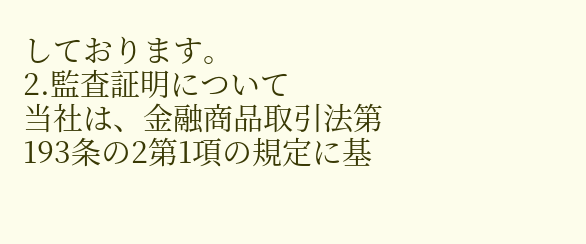しております。
2.監査証明について
当社は、金融商品取引法第193条の2第1項の規定に基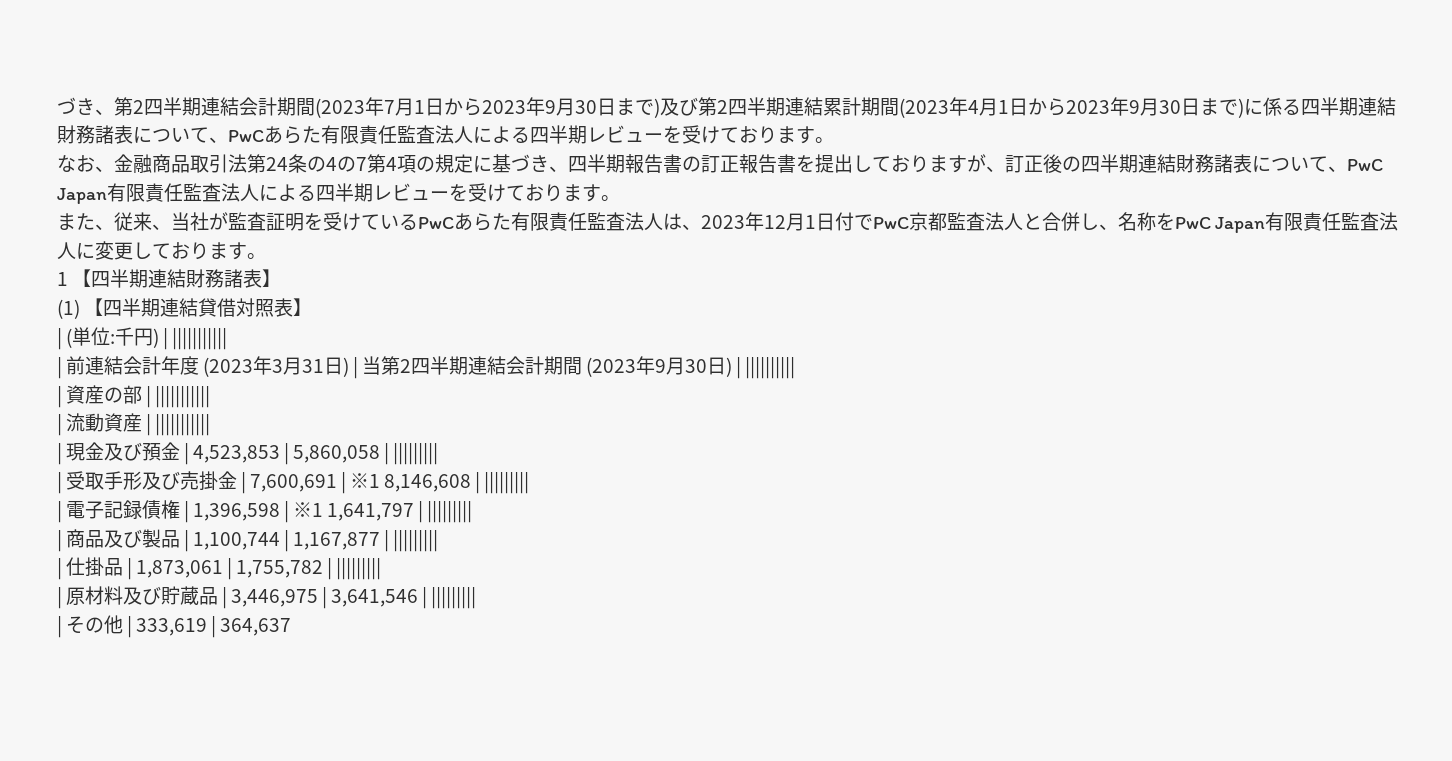づき、第2四半期連結会計期間(2023年7月1日から2023年9月30日まで)及び第2四半期連結累計期間(2023年4月1日から2023年9月30日まで)に係る四半期連結財務諸表について、PwCあらた有限責任監査法人による四半期レビューを受けております。
なお、金融商品取引法第24条の4の7第4項の規定に基づき、四半期報告書の訂正報告書を提出しておりますが、訂正後の四半期連結財務諸表について、PwC Japan有限責任監査法人による四半期レビューを受けております。
また、従来、当社が監査証明を受けているPwCあらた有限責任監査法人は、2023年12月1日付でPwC京都監査法人と合併し、名称をPwC Japan有限責任監査法人に変更しております。
1 【四半期連結財務諸表】
(1) 【四半期連結貸借対照表】
| (単位:千円) | |||||||||||
| 前連結会計年度 (2023年3月31日) | 当第2四半期連結会計期間 (2023年9月30日) | ||||||||||
| 資産の部 | |||||||||||
| 流動資産 | |||||||||||
| 現金及び預金 | 4,523,853 | 5,860,058 | |||||||||
| 受取手形及び売掛金 | 7,600,691 | ※1 8,146,608 | |||||||||
| 電子記録債権 | 1,396,598 | ※1 1,641,797 | |||||||||
| 商品及び製品 | 1,100,744 | 1,167,877 | |||||||||
| 仕掛品 | 1,873,061 | 1,755,782 | |||||||||
| 原材料及び貯蔵品 | 3,446,975 | 3,641,546 | |||||||||
| その他 | 333,619 | 364,637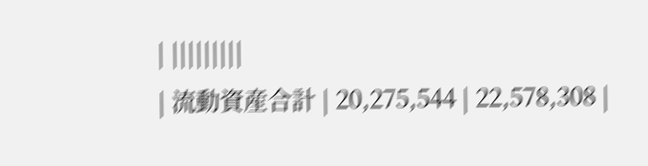| |||||||||
| 流動資産合計 | 20,275,544 | 22,578,308 |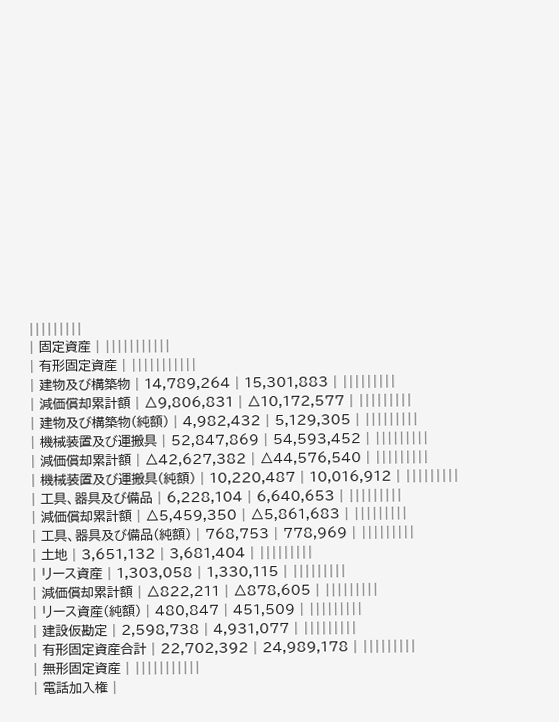|||||||||
| 固定資産 | |||||||||||
| 有形固定資産 | |||||||||||
| 建物及び構築物 | 14,789,264 | 15,301,883 | |||||||||
| 減価償却累計額 | △9,806,831 | △10,172,577 | |||||||||
| 建物及び構築物(純額) | 4,982,432 | 5,129,305 | |||||||||
| 機械装置及び運搬具 | 52,847,869 | 54,593,452 | |||||||||
| 減価償却累計額 | △42,627,382 | △44,576,540 | |||||||||
| 機械装置及び運搬具(純額) | 10,220,487 | 10,016,912 | |||||||||
| 工具、器具及び備品 | 6,228,104 | 6,640,653 | |||||||||
| 減価償却累計額 | △5,459,350 | △5,861,683 | |||||||||
| 工具、器具及び備品(純額) | 768,753 | 778,969 | |||||||||
| 土地 | 3,651,132 | 3,681,404 | |||||||||
| リース資産 | 1,303,058 | 1,330,115 | |||||||||
| 減価償却累計額 | △822,211 | △878,605 | |||||||||
| リース資産(純額) | 480,847 | 451,509 | |||||||||
| 建設仮勘定 | 2,598,738 | 4,931,077 | |||||||||
| 有形固定資産合計 | 22,702,392 | 24,989,178 | |||||||||
| 無形固定資産 | |||||||||||
| 電話加入権 |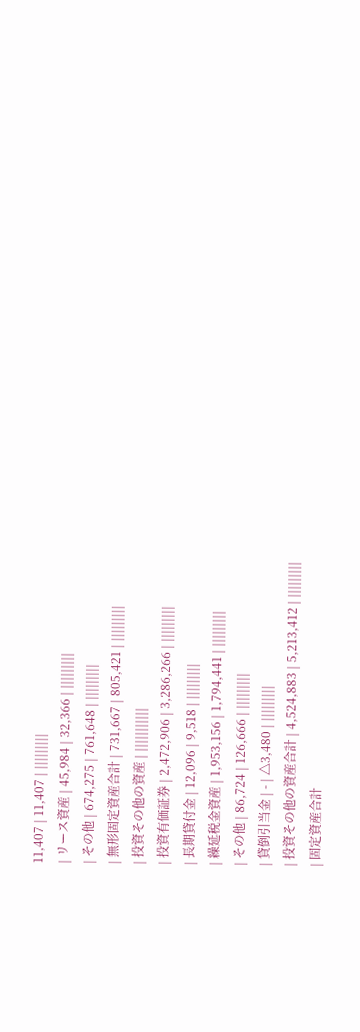11,407 | 11,407 | |||||||||
| リース資産 | 45,984 | 32,366 | |||||||||
| その他 | 674,275 | 761,648 | |||||||||
| 無形固定資産合計 | 731,667 | 805,421 | |||||||||
| 投資その他の資産 | |||||||||||
| 投資有価証券 | 2,472,906 | 3,286,266 | |||||||||
| 長期貸付金 | 12,096 | 9,518 | |||||||||
| 繰延税金資産 | 1,953,156 | 1,794,441 | |||||||||
| その他 | 86,724 | 126,666 | |||||||||
| 貸倒引当金 | - | △3,480 | |||||||||
| 投資その他の資産合計 | 4,524,883 | 5,213,412 | |||||||||
| 固定資産合計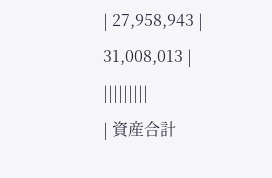| 27,958,943 | 31,008,013 | |||||||||
| 資産合計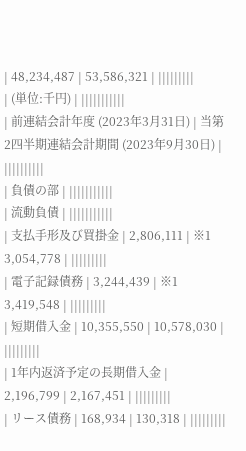| 48,234,487 | 53,586,321 | |||||||||
| (単位:千円) | |||||||||||
| 前連結会計年度 (2023年3月31日) | 当第2四半期連結会計期間 (2023年9月30日) | ||||||||||
| 負債の部 | |||||||||||
| 流動負債 | |||||||||||
| 支払手形及び買掛金 | 2,806,111 | ※1 3,054,778 | |||||||||
| 電子記録債務 | 3,244,439 | ※1 3,419,548 | |||||||||
| 短期借入金 | 10,355,550 | 10,578,030 | |||||||||
| 1年内返済予定の長期借入金 | 2,196,799 | 2,167,451 | |||||||||
| リース債務 | 168,934 | 130,318 | |||||||||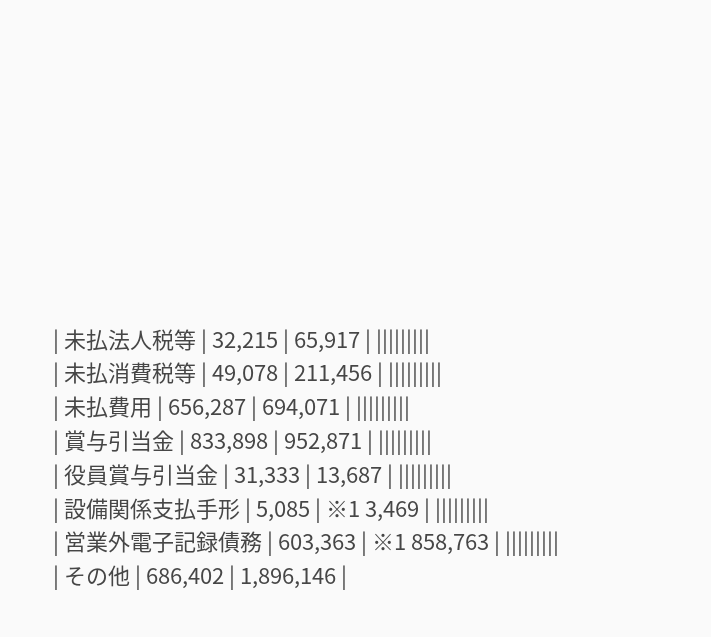| 未払法人税等 | 32,215 | 65,917 | |||||||||
| 未払消費税等 | 49,078 | 211,456 | |||||||||
| 未払費用 | 656,287 | 694,071 | |||||||||
| 賞与引当金 | 833,898 | 952,871 | |||||||||
| 役員賞与引当金 | 31,333 | 13,687 | |||||||||
| 設備関係支払手形 | 5,085 | ※1 3,469 | |||||||||
| 営業外電子記録債務 | 603,363 | ※1 858,763 | |||||||||
| その他 | 686,402 | 1,896,146 |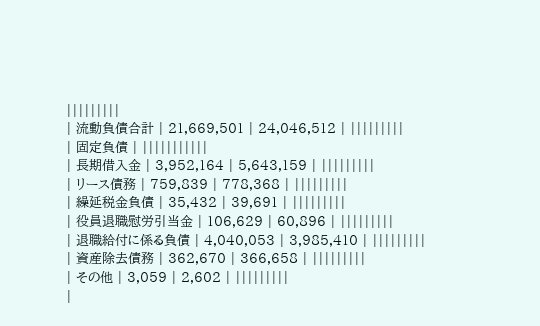|||||||||
| 流動負債合計 | 21,669,501 | 24,046,512 | |||||||||
| 固定負債 | |||||||||||
| 長期借入金 | 3,952,164 | 5,643,159 | |||||||||
| リース債務 | 759,839 | 778,368 | |||||||||
| 繰延税金負債 | 35,432 | 39,691 | |||||||||
| 役員退職慰労引当金 | 106,629 | 60,896 | |||||||||
| 退職給付に係る負債 | 4,040,053 | 3,985,410 | |||||||||
| 資産除去債務 | 362,670 | 366,658 | |||||||||
| その他 | 3,059 | 2,602 | |||||||||
|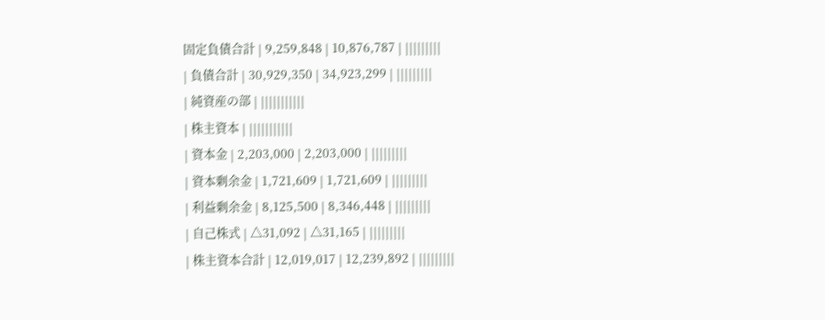固定負債合計 | 9,259,848 | 10,876,787 | |||||||||
| 負債合計 | 30,929,350 | 34,923,299 | |||||||||
| 純資産の部 | |||||||||||
| 株主資本 | |||||||||||
| 資本金 | 2,203,000 | 2,203,000 | |||||||||
| 資本剰余金 | 1,721,609 | 1,721,609 | |||||||||
| 利益剰余金 | 8,125,500 | 8,346,448 | |||||||||
| 自己株式 | △31,092 | △31,165 | |||||||||
| 株主資本合計 | 12,019,017 | 12,239,892 | |||||||||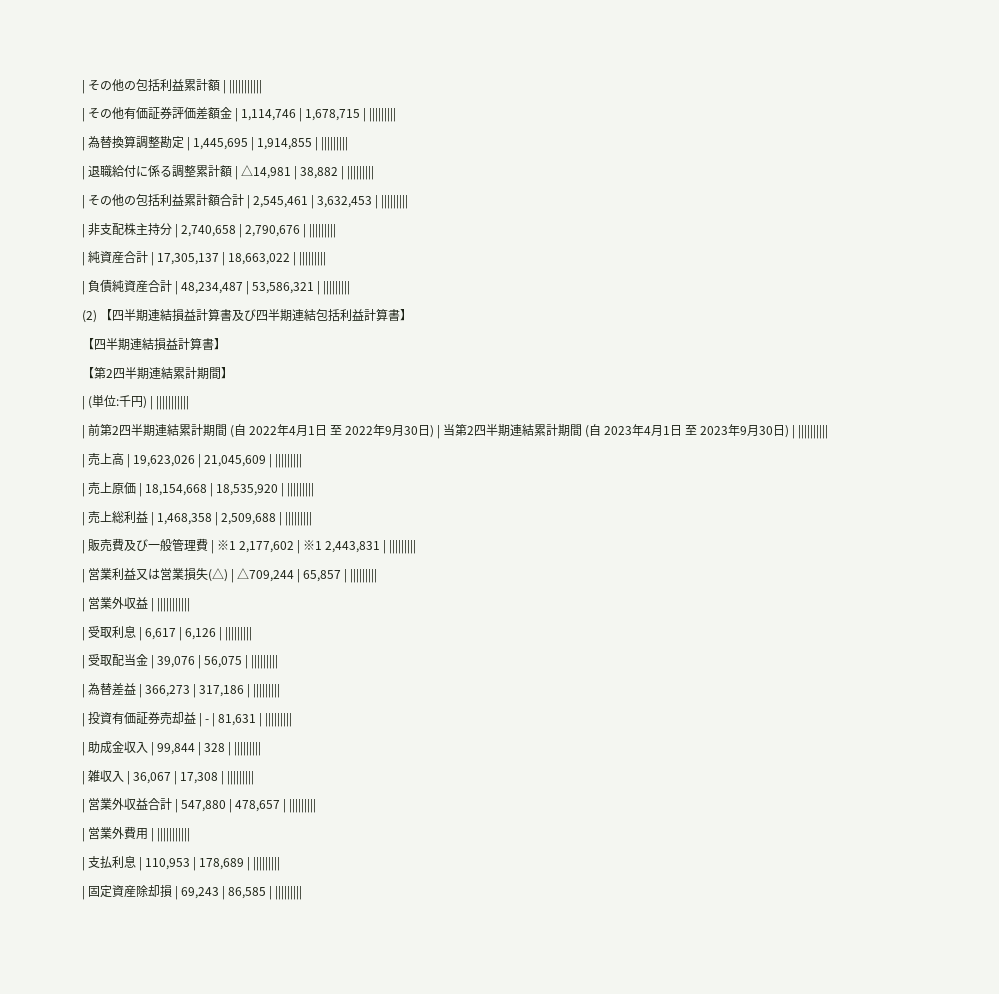| その他の包括利益累計額 | |||||||||||
| その他有価証券評価差額金 | 1,114,746 | 1,678,715 | |||||||||
| 為替換算調整勘定 | 1,445,695 | 1,914,855 | |||||||||
| 退職給付に係る調整累計額 | △14,981 | 38,882 | |||||||||
| その他の包括利益累計額合計 | 2,545,461 | 3,632,453 | |||||||||
| 非支配株主持分 | 2,740,658 | 2,790,676 | |||||||||
| 純資産合計 | 17,305,137 | 18,663,022 | |||||||||
| 負債純資産合計 | 48,234,487 | 53,586,321 | |||||||||
(2) 【四半期連結損益計算書及び四半期連結包括利益計算書】
【四半期連結損益計算書】
【第2四半期連結累計期間】
| (単位:千円) | |||||||||||
| 前第2四半期連結累計期間 (自 2022年4月1日 至 2022年9月30日) | 当第2四半期連結累計期間 (自 2023年4月1日 至 2023年9月30日) | ||||||||||
| 売上高 | 19,623,026 | 21,045,609 | |||||||||
| 売上原価 | 18,154,668 | 18,535,920 | |||||||||
| 売上総利益 | 1,468,358 | 2,509,688 | |||||||||
| 販売費及び一般管理費 | ※1 2,177,602 | ※1 2,443,831 | |||||||||
| 営業利益又は営業損失(△) | △709,244 | 65,857 | |||||||||
| 営業外収益 | |||||||||||
| 受取利息 | 6,617 | 6,126 | |||||||||
| 受取配当金 | 39,076 | 56,075 | |||||||||
| 為替差益 | 366,273 | 317,186 | |||||||||
| 投資有価証券売却益 | - | 81,631 | |||||||||
| 助成金収入 | 99,844 | 328 | |||||||||
| 雑収入 | 36,067 | 17,308 | |||||||||
| 営業外収益合計 | 547,880 | 478,657 | |||||||||
| 営業外費用 | |||||||||||
| 支払利息 | 110,953 | 178,689 | |||||||||
| 固定資産除却損 | 69,243 | 86,585 | |||||||||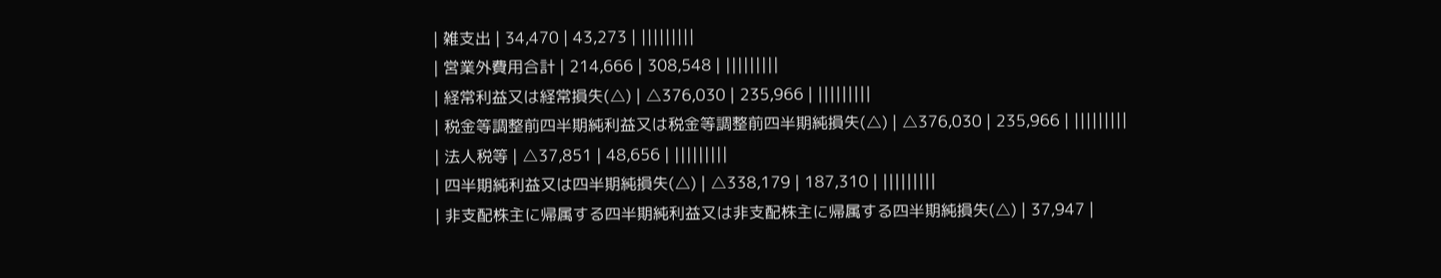| 雑支出 | 34,470 | 43,273 | |||||||||
| 営業外費用合計 | 214,666 | 308,548 | |||||||||
| 経常利益又は経常損失(△) | △376,030 | 235,966 | |||||||||
| 税金等調整前四半期純利益又は税金等調整前四半期純損失(△) | △376,030 | 235,966 | |||||||||
| 法人税等 | △37,851 | 48,656 | |||||||||
| 四半期純利益又は四半期純損失(△) | △338,179 | 187,310 | |||||||||
| 非支配株主に帰属する四半期純利益又は非支配株主に帰属する四半期純損失(△) | 37,947 |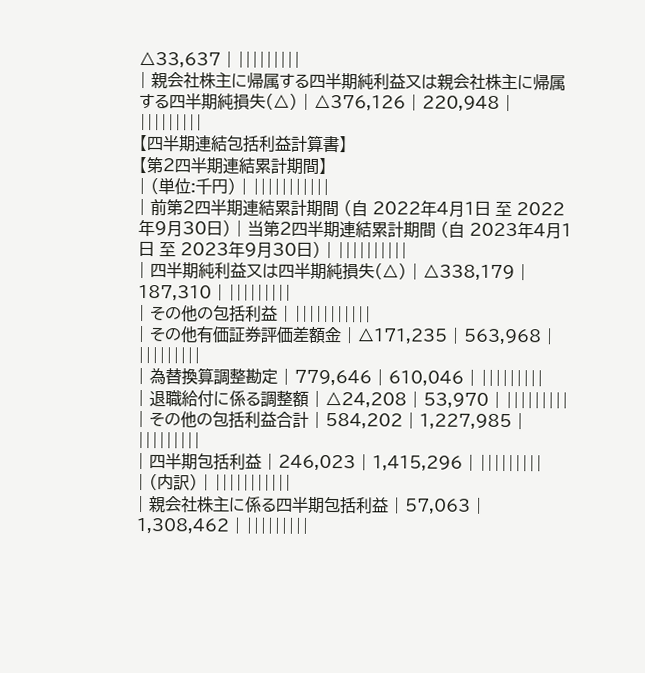△33,637 | |||||||||
| 親会社株主に帰属する四半期純利益又は親会社株主に帰属する四半期純損失(△) | △376,126 | 220,948 | |||||||||
【四半期連結包括利益計算書】
【第2四半期連結累計期間】
| (単位:千円) | |||||||||||
| 前第2四半期連結累計期間 (自 2022年4月1日 至 2022年9月30日) | 当第2四半期連結累計期間 (自 2023年4月1日 至 2023年9月30日) | ||||||||||
| 四半期純利益又は四半期純損失(△) | △338,179 | 187,310 | |||||||||
| その他の包括利益 | |||||||||||
| その他有価証券評価差額金 | △171,235 | 563,968 | |||||||||
| 為替換算調整勘定 | 779,646 | 610,046 | |||||||||
| 退職給付に係る調整額 | △24,208 | 53,970 | |||||||||
| その他の包括利益合計 | 584,202 | 1,227,985 | |||||||||
| 四半期包括利益 | 246,023 | 1,415,296 | |||||||||
| (内訳) | |||||||||||
| 親会社株主に係る四半期包括利益 | 57,063 | 1,308,462 | |||||||||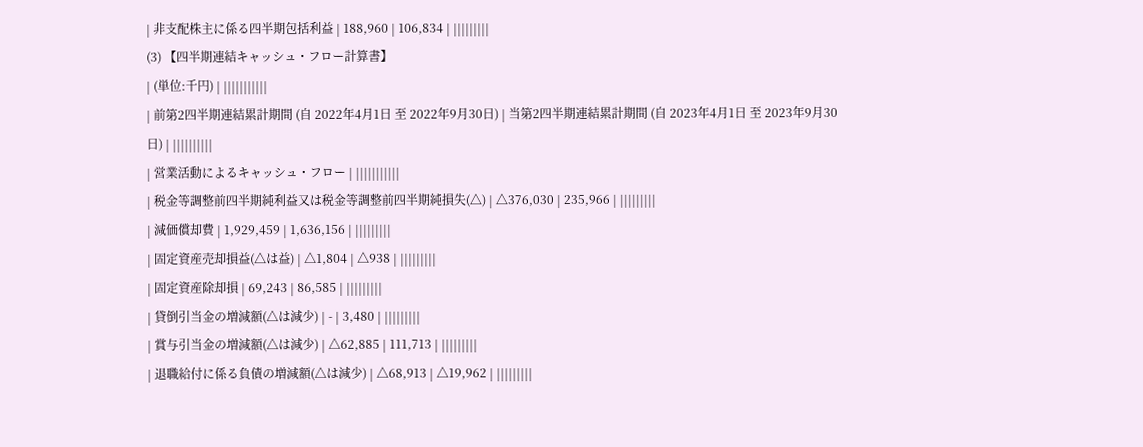| 非支配株主に係る四半期包括利益 | 188,960 | 106,834 | |||||||||
(3) 【四半期連結キャッシュ・フロー計算書】
| (単位:千円) | |||||||||||
| 前第2四半期連結累計期間 (自 2022年4月1日 至 2022年9月30日) | 当第2四半期連結累計期間 (自 2023年4月1日 至 2023年9月30日) | ||||||||||
| 営業活動によるキャッシュ・フロー | |||||||||||
| 税金等調整前四半期純利益又は税金等調整前四半期純損失(△) | △376,030 | 235,966 | |||||||||
| 減価償却費 | 1,929,459 | 1,636,156 | |||||||||
| 固定資産売却損益(△は益) | △1,804 | △938 | |||||||||
| 固定資産除却損 | 69,243 | 86,585 | |||||||||
| 貸倒引当金の増減額(△は減少) | - | 3,480 | |||||||||
| 賞与引当金の増減額(△は減少) | △62,885 | 111,713 | |||||||||
| 退職給付に係る負債の増減額(△は減少) | △68,913 | △19,962 | |||||||||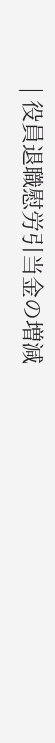| 役員退職慰労引当金の増減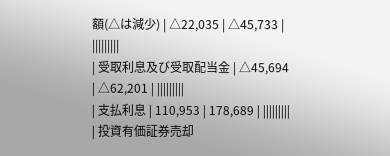額(△は減少) | △22,035 | △45,733 | |||||||||
| 受取利息及び受取配当金 | △45,694 | △62,201 | |||||||||
| 支払利息 | 110,953 | 178,689 | |||||||||
| 投資有価証券売却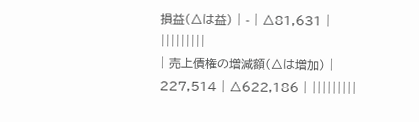損益(△は益) | - | △81,631 | |||||||||
| 売上債権の増減額(△は増加) | 227,514 | △622,186 | |||||||||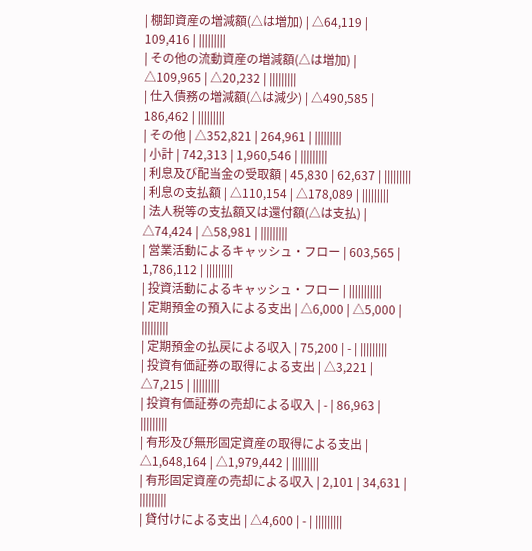| 棚卸資産の増減額(△は増加) | △64,119 | 109,416 | |||||||||
| その他の流動資産の増減額(△は増加) | △109,965 | △20,232 | |||||||||
| 仕入債務の増減額(△は減少) | △490,585 | 186,462 | |||||||||
| その他 | △352,821 | 264,961 | |||||||||
| 小計 | 742,313 | 1,960,546 | |||||||||
| 利息及び配当金の受取額 | 45,830 | 62,637 | |||||||||
| 利息の支払額 | △110,154 | △178,089 | |||||||||
| 法人税等の支払額又は還付額(△は支払) | △74,424 | △58,981 | |||||||||
| 営業活動によるキャッシュ・フロー | 603,565 | 1,786,112 | |||||||||
| 投資活動によるキャッシュ・フロー | |||||||||||
| 定期預金の預入による支出 | △6,000 | △5,000 | |||||||||
| 定期預金の払戻による収入 | 75,200 | - | |||||||||
| 投資有価証券の取得による支出 | △3,221 | △7,215 | |||||||||
| 投資有価証券の売却による収入 | - | 86,963 | |||||||||
| 有形及び無形固定資産の取得による支出 | △1,648,164 | △1,979,442 | |||||||||
| 有形固定資産の売却による収入 | 2,101 | 34,631 | |||||||||
| 貸付けによる支出 | △4,600 | - | |||||||||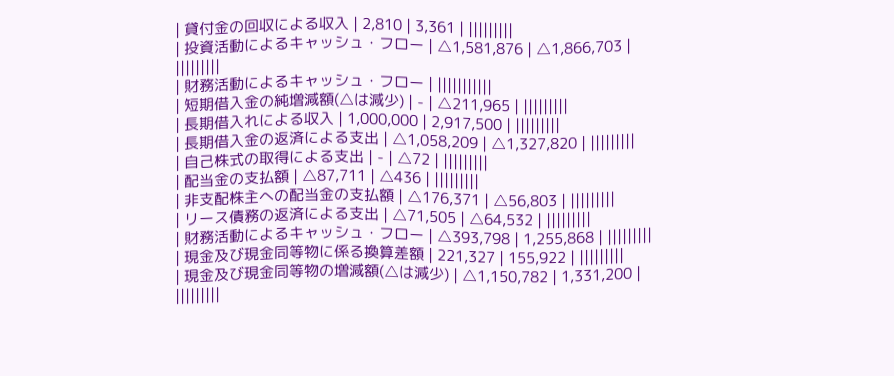| 貸付金の回収による収入 | 2,810 | 3,361 | |||||||||
| 投資活動によるキャッシュ・フロー | △1,581,876 | △1,866,703 | |||||||||
| 財務活動によるキャッシュ・フロー | |||||||||||
| 短期借入金の純増減額(△は減少) | - | △211,965 | |||||||||
| 長期借入れによる収入 | 1,000,000 | 2,917,500 | |||||||||
| 長期借入金の返済による支出 | △1,058,209 | △1,327,820 | |||||||||
| 自己株式の取得による支出 | - | △72 | |||||||||
| 配当金の支払額 | △87,711 | △436 | |||||||||
| 非支配株主への配当金の支払額 | △176,371 | △56,803 | |||||||||
| リース債務の返済による支出 | △71,505 | △64,532 | |||||||||
| 財務活動によるキャッシュ・フロー | △393,798 | 1,255,868 | |||||||||
| 現金及び現金同等物に係る換算差額 | 221,327 | 155,922 | |||||||||
| 現金及び現金同等物の増減額(△は減少) | △1,150,782 | 1,331,200 | |||||||||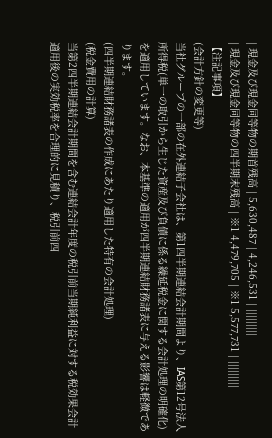| 現金及び現金同等物の期首残高 | 5,630,487 | 4,246,531 | |||||||||
| 現金及び現金同等物の四半期末残高 | ※1 4,479,705 | ※1 5,577,731 | |||||||||
【注記事項】
(会計方針の変更等)
当社グループの一部の在外連結子会社は、第1四半期連結会計期間より、IAS第12号法人所得税(単一の取引から生じた資産及び負債に係る繰延税金に関する会計処理の明確化)を適用しています。なお、本基準の適用が四半期連結財務諸表に与える影響は軽微であります。
(四半期連結財務諸表の作成にあたり適用した特有の会計処理)
(税金費用の計算)
当第2四半期連結会計期間を含む連結会計年度の税引前当期純利益に対する税効果会計適用後の実効税率を合理的に見積り、税引前四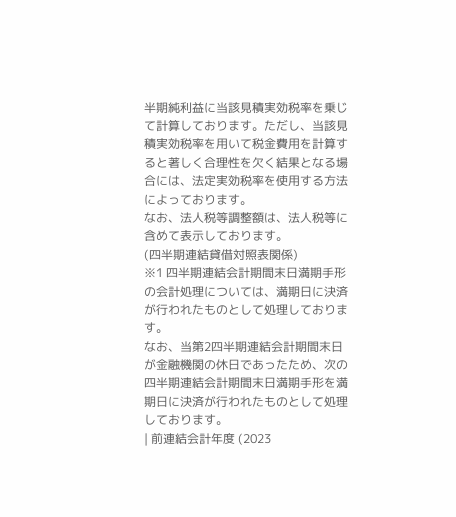半期純利益に当該見積実効税率を乗じて計算しております。ただし、当該見積実効税率を用いて税金費用を計算すると著しく合理性を欠く結果となる場合には、法定実効税率を使用する方法によっております。
なお、法人税等調整額は、法人税等に含めて表示しております。
(四半期連結貸借対照表関係)
※1 四半期連結会計期間末日満期手形の会計処理については、満期日に決済が行われたものとして処理しております。
なお、当第2四半期連結会計期間末日が金融機関の休日であったため、次の四半期連結会計期間末日満期手形を満期日に決済が行われたものとして処理しております。
| 前連結会計年度 (2023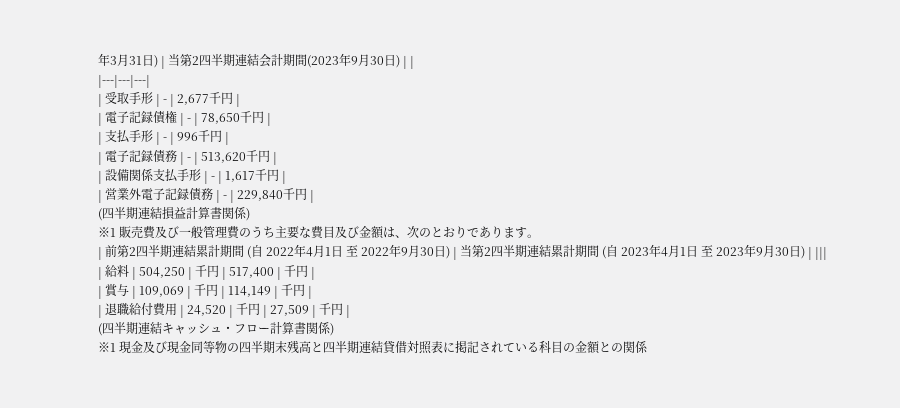年3月31日) | 当第2四半期連結会計期間(2023年9月30日) | |
|---|---|---|
| 受取手形 | - | 2,677千円 |
| 電子記録債権 | - | 78,650千円 |
| 支払手形 | - | 996千円 |
| 電子記録債務 | - | 513,620千円 |
| 設備関係支払手形 | - | 1,617千円 |
| 営業外電子記録債務 | - | 229,840千円 |
(四半期連結損益計算書関係)
※1 販売費及び一般管理費のうち主要な費目及び金額は、次のとおりであります。
| 前第2四半期連結累計期間 (自 2022年4月1日 至 2022年9月30日) | 当第2四半期連結累計期間 (自 2023年4月1日 至 2023年9月30日) | |||
| 給料 | 504,250 | 千円 | 517,400 | 千円 |
| 賞与 | 109,069 | 千円 | 114,149 | 千円 |
| 退職給付費用 | 24,520 | 千円 | 27,509 | 千円 |
(四半期連結キャッシュ・フロー計算書関係)
※1 現金及び現金同等物の四半期末残高と四半期連結貸借対照表に掲記されている科目の金額との関係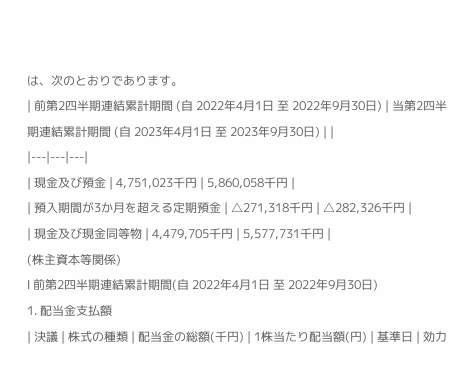は、次のとおりであります。
| 前第2四半期連結累計期間 (自 2022年4月1日 至 2022年9月30日) | 当第2四半期連結累計期間 (自 2023年4月1日 至 2023年9月30日) | |
|---|---|---|
| 現金及び預金 | 4,751,023千円 | 5,860,058千円 |
| 預入期間が3か月を超える定期預金 | △271,318千円 | △282,326千円 |
| 現金及び現金同等物 | 4,479,705千円 | 5,577,731千円 |
(株主資本等関係)
Ⅰ 前第2四半期連結累計期間(自 2022年4月1日 至 2022年9月30日)
1. 配当金支払額
| 決議 | 株式の種類 | 配当金の総額(千円) | 1株当たり配当額(円) | 基準日 | 効力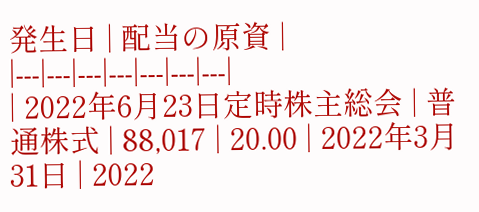発生日 | 配当の原資 |
|---|---|---|---|---|---|---|
| 2022年6月23日定時株主総会 | 普通株式 | 88,017 | 20.00 | 2022年3月31日 | 2022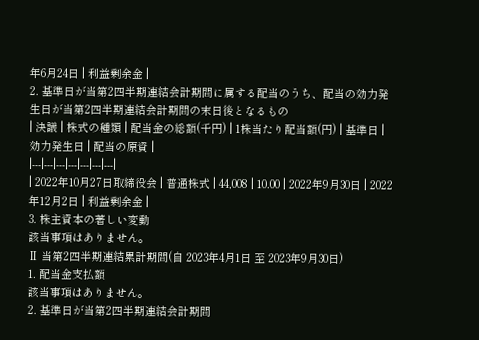年6月24日 | 利益剰余金 |
2. 基準日が当第2四半期連結会計期間に属する配当のうち、配当の効力発生日が当第2四半期連結会計期間の末日後となるもの
| 決議 | 株式の種類 | 配当金の総額(千円) | 1株当たり配当額(円) | 基準日 | 効力発生日 | 配当の原資 |
|---|---|---|---|---|---|---|
| 2022年10月27日取締役会 | 普通株式 | 44,008 | 10.00 | 2022年9月30日 | 2022年12月2日 | 利益剰余金 |
3. 株主資本の著しい変動
該当事項はありません。
Ⅱ 当第2四半期連結累計期間(自 2023年4月1日 至 2023年9月30日)
1. 配当金支払額
該当事項はありません。
2. 基準日が当第2四半期連結会計期間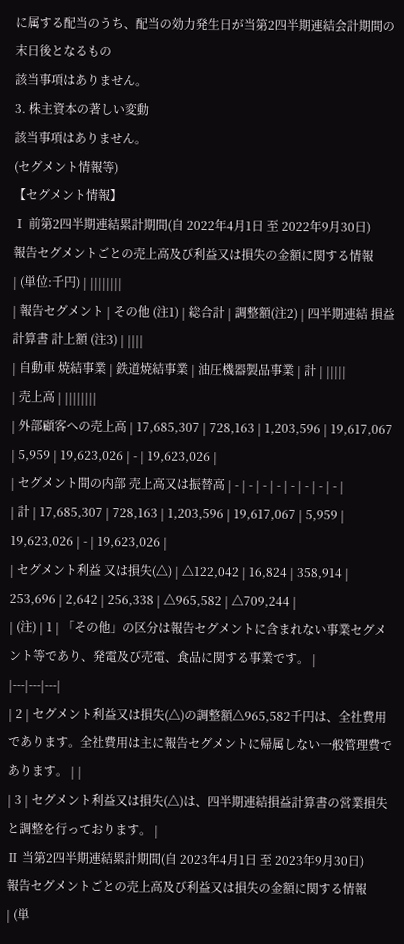に属する配当のうち、配当の効力発生日が当第2四半期連結会計期間の末日後となるもの
該当事項はありません。
3. 株主資本の著しい変動
該当事項はありません。
(セグメント情報等)
【セグメント情報】
Ⅰ 前第2四半期連結累計期間(自 2022年4月1日 至 2022年9月30日)
報告セグメントごとの売上高及び利益又は損失の金額に関する情報
| (単位:千円) | ||||||||
| 報告セグメント | その他 (注1) | 総合計 | 調整額(注2) | 四半期連結 損益計算書 計上額 (注3) | ||||
| 自動車 焼結事業 | 鉄道焼結事業 | 油圧機器製品事業 | 計 | |||||
| 売上高 | ||||||||
| 外部顧客への売上高 | 17,685,307 | 728,163 | 1,203,596 | 19,617,067 | 5,959 | 19,623,026 | - | 19,623,026 |
| セグメント間の内部 売上高又は振替高 | - | - | - | - | - | - | - | - |
| 計 | 17,685,307 | 728,163 | 1,203,596 | 19,617,067 | 5,959 | 19,623,026 | - | 19,623,026 |
| セグメント利益 又は損失(△) | △122,042 | 16,824 | 358,914 | 253,696 | 2,642 | 256,338 | △965,582 | △709,244 |
| (注) | 1 | 「その他」の区分は報告セグメントに含まれない事業セグメント等であり、発電及び売電、食品に関する事業です。 |
|---|---|---|
| 2 | セグメント利益又は損失(△)の調整額△965,582千円は、全社費用であります。全社費用は主に報告セグメントに帰属しない一般管理費であります。 | |
| 3 | セグメント利益又は損失(△)は、四半期連結損益計算書の営業損失と調整を行っております。 |
Ⅱ 当第2四半期連結累計期間(自 2023年4月1日 至 2023年9月30日)
報告セグメントごとの売上高及び利益又は損失の金額に関する情報
| (単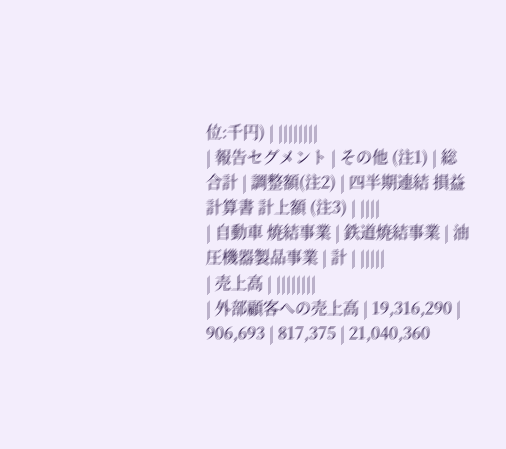位:千円) | ||||||||
| 報告セグメント | その他 (注1) | 総合計 | 調整額(注2) | 四半期連結 損益計算書 計上額 (注3) | ||||
| 自動車 焼結事業 | 鉄道焼結事業 | 油圧機器製品事業 | 計 | |||||
| 売上高 | ||||||||
| 外部顧客への売上高 | 19,316,290 | 906,693 | 817,375 | 21,040,360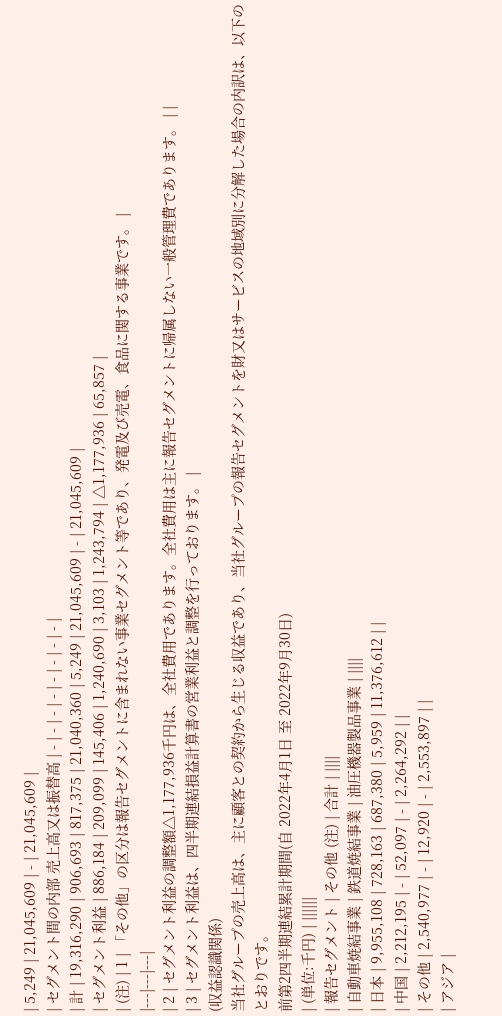| 5,249 | 21,045,609 | - | 21,045,609 |
| セグメント間の内部 売上高又は振替高 | - | - | - | - | - | - | - | - |
| 計 | 19,316,290 | 906,693 | 817,375 | 21,040,360 | 5,249 | 21,045,609 | - | 21,045,609 |
| セグメント利益 | 886,184 | 209,099 | 145,406 | 1,240,690 | 3,103 | 1,243,794 | △1,177,936 | 65,857 |
| (注) | 1 | 「その他」の区分は報告セグメントに含まれない事業セグメント等であり、発電及び売電、食品に関する事業です。 |
|---|---|---|
| 2 | セグメント利益の調整額△1,177,936千円は、全社費用であります。全社費用は主に報告セグメントに帰属しない一般管理費であります。 | |
| 3 | セグメント利益は、四半期連結損益計算書の営業利益と調整を行っております。 |
(収益認識関係)
当社グループの売上高は、主に顧客との契約から生じる収益であり、当社グループの報告セグメントを財又はサービスの地域別に分解した場合の内訳は、以下のとおりです。
前第2四半期連結累計期間(自 2022年4月1日 至 2022年9月30日)
| (単位:千円) | ||||||
| 報告セグメント | その他 (注) | 合計 | ||||
| 自動車焼結事業 | 鉄道焼結事業 | 油圧機器製品事業 | ||||
| 日本 | 9,955,108 | 728,163 | 687,380 | 5,959 | 11,376,612 | |
| 中国 | 2,212,195 | - | 52,097 | - | 2,264,292 | |
| その他 | 2,540,977 | - | 12,920 | - | 2,553,897 | |
| アジア |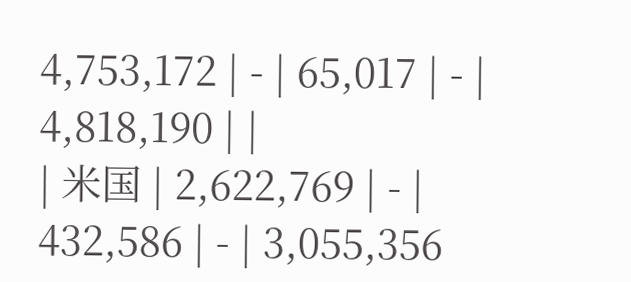4,753,172 | - | 65,017 | - | 4,818,190 | |
| 米国 | 2,622,769 | - | 432,586 | - | 3,055,356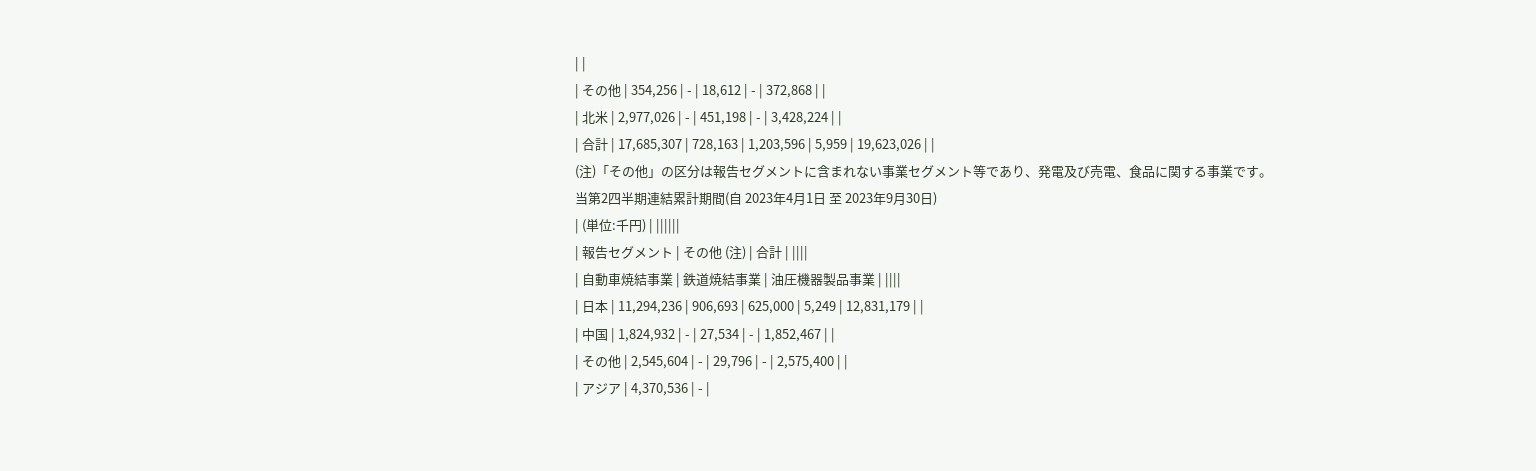| |
| その他 | 354,256 | - | 18,612 | - | 372,868 | |
| 北米 | 2,977,026 | - | 451,198 | - | 3,428,224 | |
| 合計 | 17,685,307 | 728,163 | 1,203,596 | 5,959 | 19,623,026 | |
(注)「その他」の区分は報告セグメントに含まれない事業セグメント等であり、発電及び売電、食品に関する事業です。
当第2四半期連結累計期間(自 2023年4月1日 至 2023年9月30日)
| (単位:千円) | ||||||
| 報告セグメント | その他 (注) | 合計 | ||||
| 自動車焼結事業 | 鉄道焼結事業 | 油圧機器製品事業 | ||||
| 日本 | 11,294,236 | 906,693 | 625,000 | 5,249 | 12,831,179 | |
| 中国 | 1,824,932 | - | 27,534 | - | 1,852,467 | |
| その他 | 2,545,604 | - | 29,796 | - | 2,575,400 | |
| アジア | 4,370,536 | - |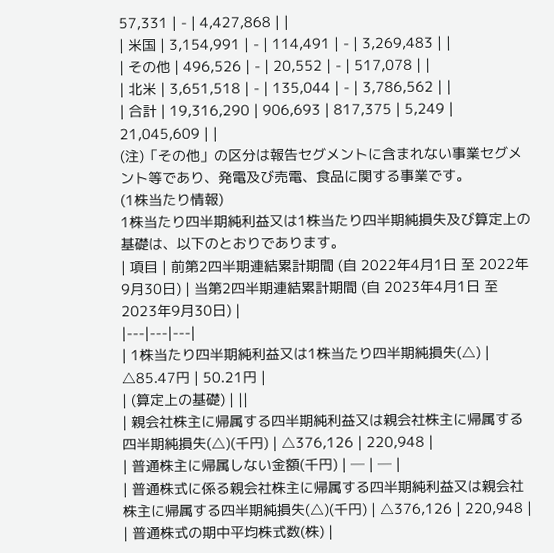57,331 | - | 4,427,868 | |
| 米国 | 3,154,991 | - | 114,491 | - | 3,269,483 | |
| その他 | 496,526 | - | 20,552 | - | 517,078 | |
| 北米 | 3,651,518 | - | 135,044 | - | 3,786,562 | |
| 合計 | 19,316,290 | 906,693 | 817,375 | 5,249 | 21,045,609 | |
(注)「その他」の区分は報告セグメントに含まれない事業セグメント等であり、発電及び売電、食品に関する事業です。
(1株当たり情報)
1株当たり四半期純利益又は1株当たり四半期純損失及び算定上の基礎は、以下のとおりであります。
| 項目 | 前第2四半期連結累計期間 (自 2022年4月1日 至 2022年9月30日) | 当第2四半期連結累計期間 (自 2023年4月1日 至 2023年9月30日) |
|---|---|---|
| 1株当たり四半期純利益又は1株当たり四半期純損失(△) | △85.47円 | 50.21円 |
| (算定上の基礎) | ||
| 親会社株主に帰属する四半期純利益又は親会社株主に帰属する四半期純損失(△)(千円) | △376,126 | 220,948 |
| 普通株主に帰属しない金額(千円) | ─ | ─ |
| 普通株式に係る親会社株主に帰属する四半期純利益又は親会社株主に帰属する四半期純損失(△)(千円) | △376,126 | 220,948 |
| 普通株式の期中平均株式数(株) |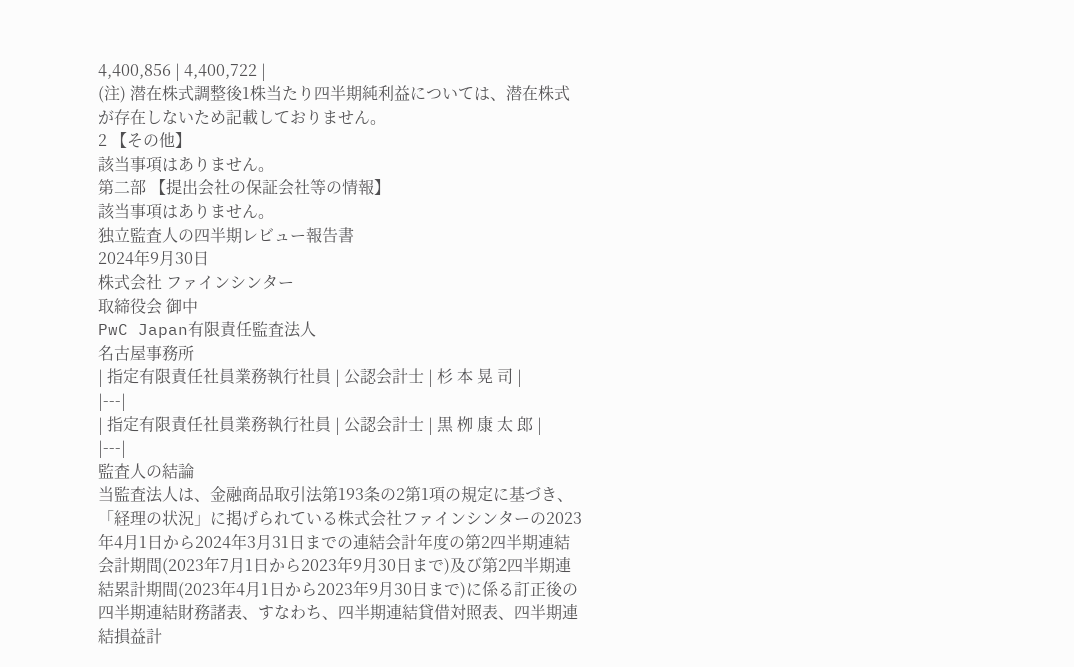4,400,856 | 4,400,722 |
(注) 潜在株式調整後1株当たり四半期純利益については、潜在株式が存在しないため記載しておりません。
2 【その他】
該当事項はありません。
第二部 【提出会社の保証会社等の情報】
該当事項はありません。
独立監査人の四半期レビュー報告書
2024年9月30日
株式会社 ファインシンター
取締役会 御中
PwC Japan有限責任監査法人
名古屋事務所
| 指定有限責任社員業務執行社員 | 公認会計士 | 杉 本 晃 司 |
|---|
| 指定有限責任社員業務執行社員 | 公認会計士 | 黒 栁 康 太 郎 |
|---|
監査人の結論
当監査法人は、金融商品取引法第193条の2第1項の規定に基づき、「経理の状況」に掲げられている株式会社ファインシンターの2023年4月1日から2024年3月31日までの連結会計年度の第2四半期連結会計期間(2023年7月1日から2023年9月30日まで)及び第2四半期連結累計期間(2023年4月1日から2023年9月30日まで)に係る訂正後の四半期連結財務諸表、すなわち、四半期連結貸借対照表、四半期連結損益計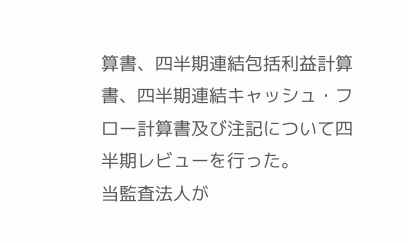算書、四半期連結包括利益計算書、四半期連結キャッシュ・フロー計算書及び注記について四半期レビューを行った。
当監査法人が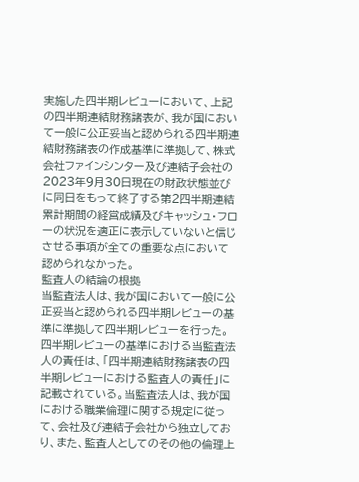実施した四半期レビューにおいて、上記の四半期連結財務諸表が、我が国において一般に公正妥当と認められる四半期連結財務諸表の作成基準に準拠して、株式会社ファインシンター及び連結子会社の2023年9月30日現在の財政状態並びに同日をもって終了する第2四半期連結累計期間の経営成績及びキャッシュ・フローの状況を適正に表示していないと信じさせる事項が全ての重要な点において認められなかった。
監査人の結論の根拠
当監査法人は、我が国において一般に公正妥当と認められる四半期レビューの基準に準拠して四半期レビューを行った。四半期レビューの基準における当監査法人の責任は、「四半期連結財務諸表の四半期レビューにおける監査人の責任」に記載されている。当監査法人は、我が国における職業倫理に関する規定に従って、会社及び連結子会社から独立しており、また、監査人としてのその他の倫理上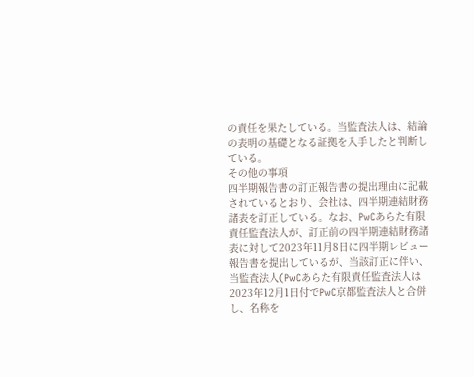の責任を果たしている。当監査法人は、結論の表明の基礎となる証拠を入手したと判断している。
その他の事項
四半期報告書の訂正報告書の提出理由に記載されているとおり、会社は、四半期連結財務諸表を訂正している。なお、PwCあらた有限責任監査法人が、訂正前の四半期連結財務諸表に対して2023年11月8日に四半期レビュー報告書を提出しているが、当該訂正に伴い、当監査法人(PwCあらた有限責任監査法人は2023年12月1日付でPwC京都監査法人と合併し、名称を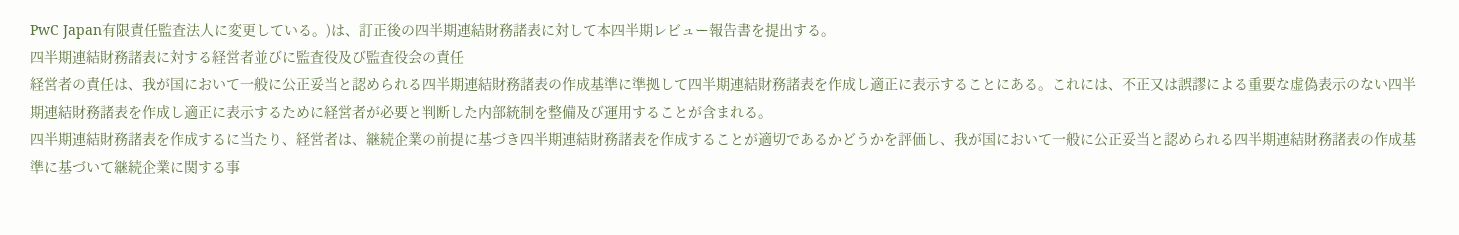PwC Japan有限責任監査法人に変更している。)は、訂正後の四半期連結財務諸表に対して本四半期レビュー報告書を提出する。
四半期連結財務諸表に対する経営者並びに監査役及び監査役会の責任
経営者の責任は、我が国において一般に公正妥当と認められる四半期連結財務諸表の作成基準に準拠して四半期連結財務諸表を作成し適正に表示することにある。これには、不正又は誤謬による重要な虚偽表示のない四半期連結財務諸表を作成し適正に表示するために経営者が必要と判断した内部統制を整備及び運用することが含まれる。
四半期連結財務諸表を作成するに当たり、経営者は、継続企業の前提に基づき四半期連結財務諸表を作成することが適切であるかどうかを評価し、我が国において一般に公正妥当と認められる四半期連結財務諸表の作成基準に基づいて継続企業に関する事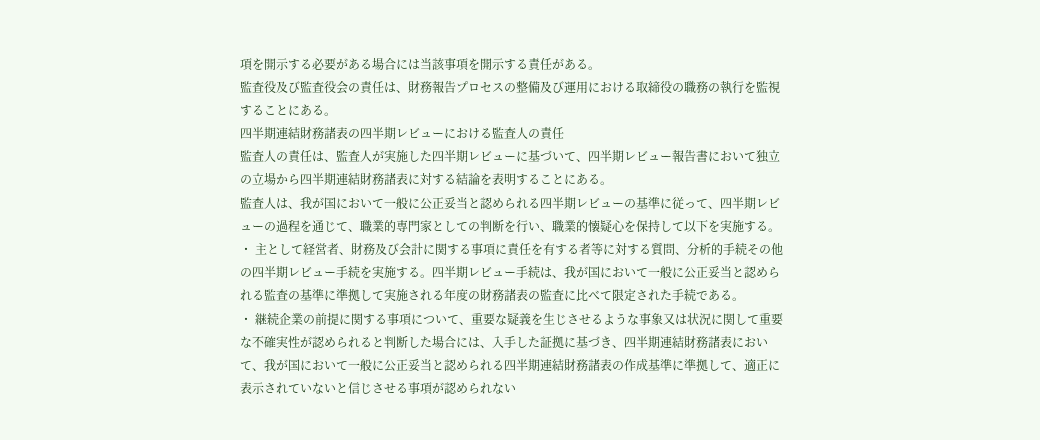項を開示する必要がある場合には当該事項を開示する責任がある。
監査役及び監査役会の責任は、財務報告プロセスの整備及び運用における取締役の職務の執行を監視することにある。
四半期連結財務諸表の四半期レビューにおける監査人の責任
監査人の責任は、監査人が実施した四半期レビューに基づいて、四半期レビュー報告書において独立の立場から四半期連結財務諸表に対する結論を表明することにある。
監査人は、我が国において一般に公正妥当と認められる四半期レビューの基準に従って、四半期レビューの過程を通じて、職業的専門家としての判断を行い、職業的懐疑心を保持して以下を実施する。
・ 主として経営者、財務及び会計に関する事項に責任を有する者等に対する質問、分析的手続その他の四半期レビュー手続を実施する。四半期レビュー手続は、我が国において一般に公正妥当と認められる監査の基準に準拠して実施される年度の財務諸表の監査に比べて限定された手続である。
・ 継続企業の前提に関する事項について、重要な疑義を生じさせるような事象又は状況に関して重要な不確実性が認められると判断した場合には、入手した証拠に基づき、四半期連結財務諸表において、我が国において一般に公正妥当と認められる四半期連結財務諸表の作成基準に準拠して、適正に表示されていないと信じさせる事項が認められない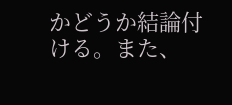かどうか結論付ける。また、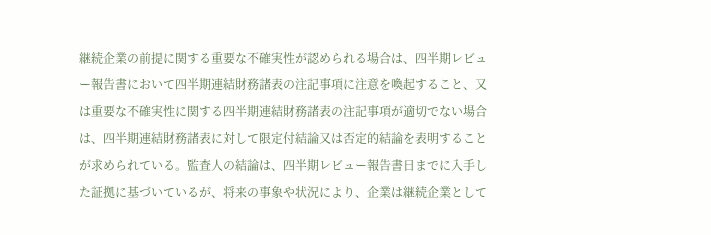継続企業の前提に関する重要な不確実性が認められる場合は、四半期レビュー報告書において四半期連結財務諸表の注記事項に注意を喚起すること、又は重要な不確実性に関する四半期連結財務諸表の注記事項が適切でない場合は、四半期連結財務諸表に対して限定付結論又は否定的結論を表明することが求められている。監査人の結論は、四半期レビュー報告書日までに入手した証拠に基づいているが、将来の事象や状況により、企業は継続企業として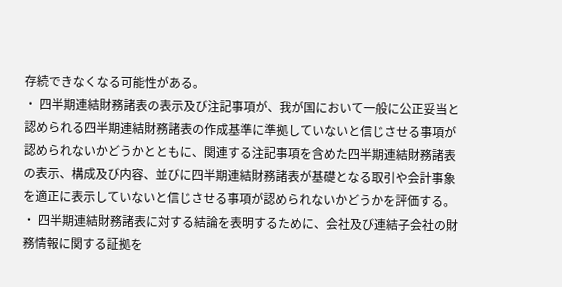存続できなくなる可能性がある。
・ 四半期連結財務諸表の表示及び注記事項が、我が国において一般に公正妥当と認められる四半期連結財務諸表の作成基準に準拠していないと信じさせる事項が認められないかどうかとともに、関連する注記事項を含めた四半期連結財務諸表の表示、構成及び内容、並びに四半期連結財務諸表が基礎となる取引や会計事象を適正に表示していないと信じさせる事項が認められないかどうかを評価する。
・ 四半期連結財務諸表に対する結論を表明するために、会社及び連結子会社の財務情報に関する証拠を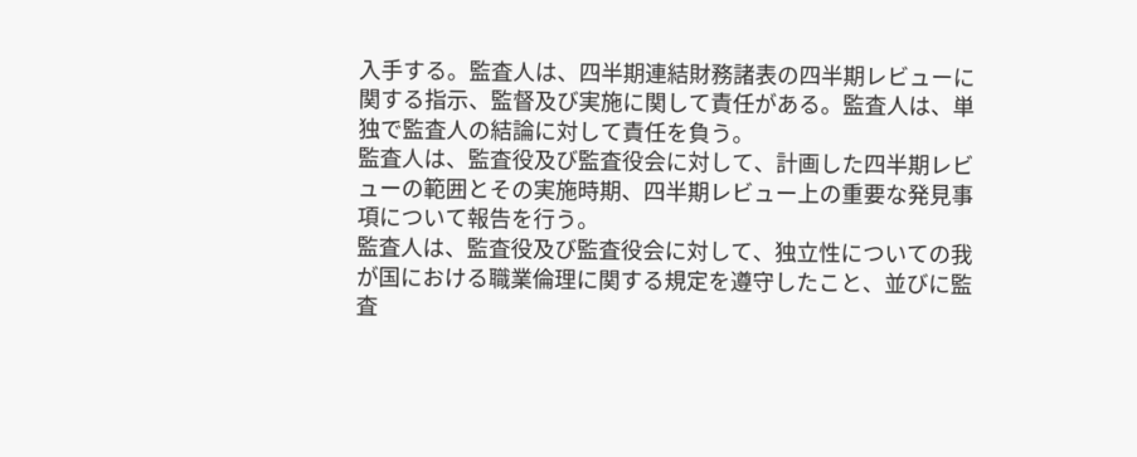入手する。監査人は、四半期連結財務諸表の四半期レビューに関する指示、監督及び実施に関して責任がある。監査人は、単独で監査人の結論に対して責任を負う。
監査人は、監査役及び監査役会に対して、計画した四半期レビューの範囲とその実施時期、四半期レビュー上の重要な発見事項について報告を行う。
監査人は、監査役及び監査役会に対して、独立性についての我が国における職業倫理に関する規定を遵守したこと、並びに監査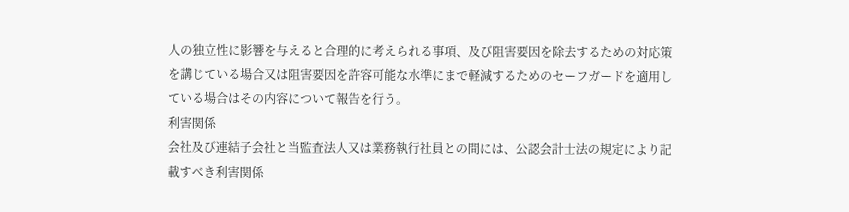人の独立性に影響を与えると合理的に考えられる事項、及び阻害要因を除去するための対応策を講じている場合又は阻害要因を許容可能な水準にまで軽減するためのセーフガードを適用している場合はその内容について報告を行う。
利害関係
会社及び連結子会社と当監査法人又は業務執行社員との間には、公認会計士法の規定により記載すべき利害関係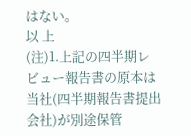はない。
以 上
(注)1.上記の四半期レビュー報告書の原本は当社(四半期報告書提出会社)が別途保管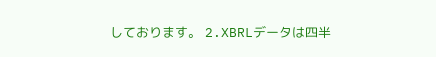しております。 2.XBRLデータは四半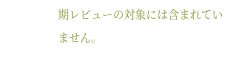期レビューの対象には含まれていません。